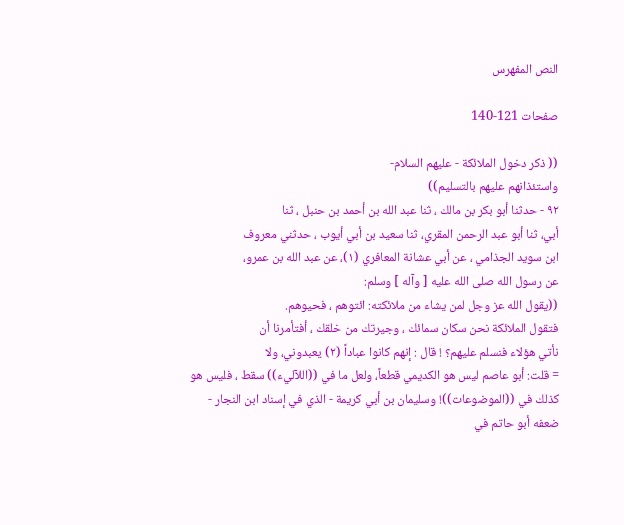النص المفهرس

صفحات 121-140

(( ذكر دخول الملائكة - عليهم السلام-
واستئذانهم عليهم بالتسليم))
٩٢ - حدثنا أبو بكر بن مالك ، ثنا عبد الله بن أحمد بن حنبل ، ثنا
أبي، ثنا أبو عبد الرحمن المقري، ثنا سعيد بن أبي أيوب ، حدثني معروف
ابن سويد الجذامي ، عن أبي عشانة المعافري (١)، عن عبد الله بن عمرو،
عن رسول الله صلى الله عليه [ وآله ] وسلم:
((يقول الله عز وجل لمن يشاء من ملائكته: ائتوهم ، فحيوهم.
فتقول الملائكة نحن سكان سمائك ، وجيرتك من خلقك ، أفتأمرنا أن
نأتي هؤلاء فنسلم عليهم؟ ! قال : إنهم كانوا عباداً (٢) يعبدوني، ولا
= قلت: أبو عاصم ليس هو الكديمي قطعاً، ولعل ما في ((اللآليء)) سقط ، فليس هو
كذلك في ((الموضوعات))! وسليمان بن أبي كريمة - الذي في إسناد ابن النجار -
ضعفه أبو حاتم في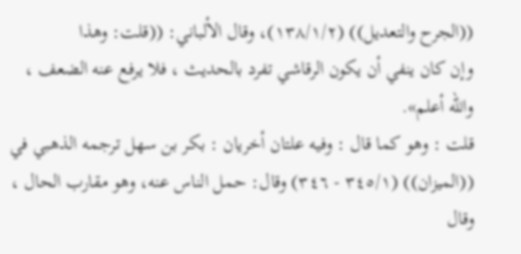((الجرح والتعديل)) (١٣٨/١/٢)، وقال الألباني: ((قلت: وهذا
وإن كان ينفي أن يكون الرقاشي تفرد بالحديث ، فلا يرفع عنه الضعف ، والله أعلم».
قلت : وهو كما قال : وفيه علتان أخريان : بكر بن سهل ترجمه الذهبي في
((الميزان)) (٣٤٥/١ - ٣٤٦) وقال: حمل الناس عنه، وهو مقارب الحال ، وقال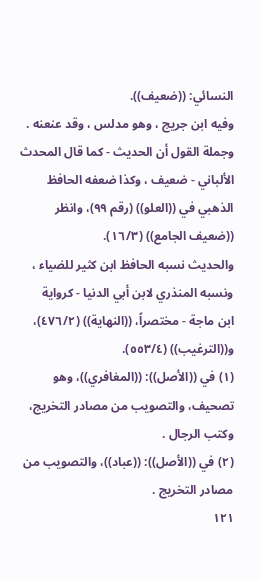النسائي: ((ضعيف)).
وفيه ابن جريج ، وهو مدلس ، وقد عنعنه .
وجملة القول أن الحديث - كما قال المحدث الألباني - ضعيف ، وكذا ضعفه الحافظ
الذهبي في ((العلو)) (رقم ٩٩)، وانظر ((ضعيف الجامع)) (١٦/٣).
والحديث نسبه الحافظ ابن كثير للضياء ، ونسبه المنذري لابن أبي الدنيا - كرواية
ابن ماجة - مختصراً، ((النهاية)) (٤٧٦/٢)، و((الترغيب)) (٥٥٣/٤).
(١) في ((الأصل)): ((المغافري))، وهو تصحيف، والتصويب من مصادر التخريج،
وكتب الرجال .
(٢) في ((الأصل)): ((عباد))، والتصويب من مصادر التخريج .
١٢١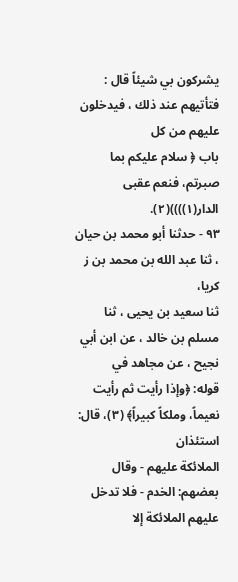يشركون بي شيئاً قال : فتأتيهم عند ذلك ، فيدخلون عليهم من كل
باب ﴿ سلام عليكم بما صبرتم، فنعم عقبى الدار(١))))(٢).
٩٣ - حدثنا أبو محمد بن حیان ، ثنا عبد الله بن محمد بن ز کریا،
ثنا سعید بن یحیی ، ثنا مسلم بن خالد ، عن ابن أبي نجیح ، عن مجاهد في
قوله: ﴿وإذا رأيت ثم رأيت نعيماً، وملكاً كبيراً﴾ (٣)، قال: استئذان
الملائكة عليهم - وقال بعضهم: الخدم - فلا تدخل عليهم الملائكة إلا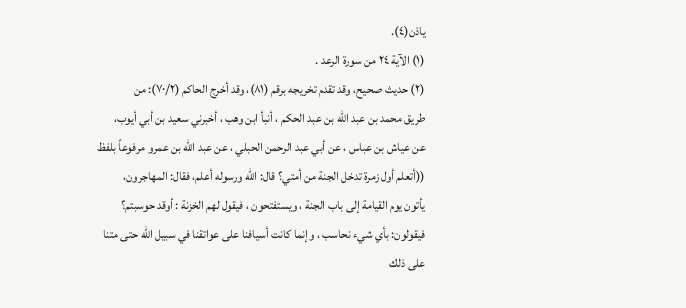یاذن(٤).
(١) الآية ٢٤ من سورة الرعد .
(٢) حديث صحيح، وقد تقدم تخريجه برقم (٨١)، وقد أخرج الحاكم (٧٠/٢): من
طريق محمد بن عبد الله بن عبد الحكم ، أنبأ ابن وهب ، أخبرني سعيد بن أبي أيوب،
عن عياش بن عباس ، عن أبي عبد الرحمن الحبلي ، عن عبد الله بن عمرو مرفوعاً بلفظ
((أتعلم أول زمرة تدخل الجنة من أمتي؟ قال: الله ورسوله أعلم، فقال: المهاجرون،
يأتون يوم القيامة إلى باب الجنة ، ويستفتحون ، فيقول لهم الخزنة : أوقد حوسبتم؟
فيقولون: بأي شيء نحاسب ، وإنما كانت أسيافنا على عواتقنا في سبيل الله حتى متنا
على ذلك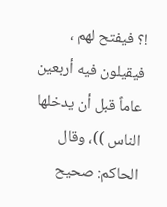!؟ فيفتح لهم ، فيقيلون فيه أربعين عاماً قبل أن يدخلها الناس ))، وقال
الحاكم: صحيح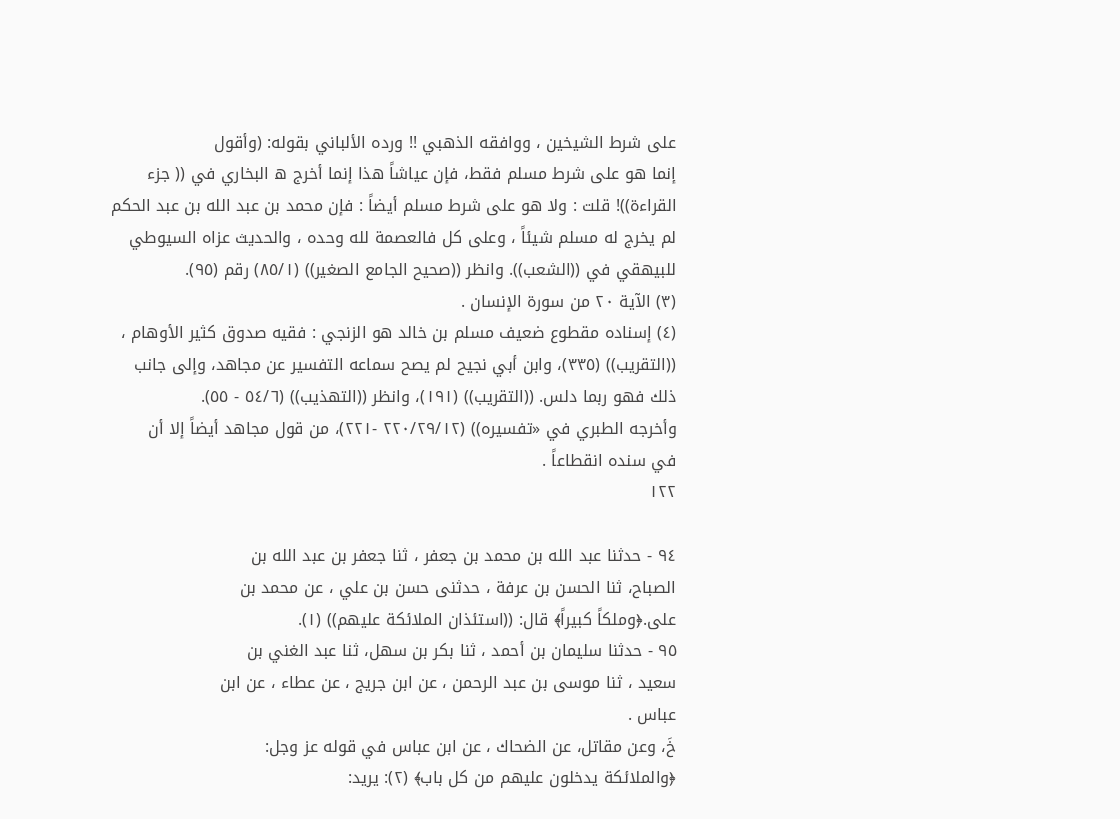على شرط الشيخين ، ووافقه الذهبي !! ورده الألباني بقوله: (وأقول
إنما هو على شرط مسلم فقط، فإن عياشاً هذا إنما أخرج ه البخاري في (( جزء
القراءة))! قلت : ولا هو على شرط مسلم أيضاً : فإن محمد بن عبد الله بن عبد الحكم
لم يخرج له مسلم شيئاً ، وعلى كل فالعصمة لله وحده ، والحديث عزاه السيوطي
للبيهقي في ((الشعب)). وانظر ((صحيح الجامع الصغير)) (٨٥/١) رقم (٩٥).
(٣) الآية ٢٠ من سورة الإنسان .
(٤) إسناده مقطوع ضعيف مسلم بن خالد هو الزنجي : فقيه صدوق كثير الأوهام ،
((التقريب)) (٣٣٥)، وابن أبي نجيح لم يصح سماعه التفسير عن مجاهد، وإلى جانب
ذلك فهو ربما دلس. ((التقريب)) (١٩١)، وانظر ((التهذيب)) (٥٤/٦ - ٥٥).
وأخرجه الطبري في «تفسيره)) (٢٢٠/٢٩/١٢ -٢٢١)، من قول مجاهد أيضاً إلا أن
في سنده انقطاعاً .
١٢٢

٩٤ - حدثنا عبد الله بن محمد بن جعفر ، ثنا جعفر بن عبد الله بن
الصباح، ثنا الحسن بن عرفة ، حدثنى حسن بن علي ، عن محمد بن
على.﴿وملكاً كبيراً﴾ قال: ((استئذان الملائكة عليهم)) (١).
٩٥ - حدثنا سليمان بن أحمد ، ثنا بكر بن سهل، ثنا عبد الغني بن
سعيد ، ثنا موسى بن عبد الرحمن ، عن ابن جريج ، عن عطاء ، عن ابن
عباس .
خَ، وعن مقاتل، عن الضحاك ، عن ابن عباس في قوله عز وجل:
﴿والملائكة يدخلون عليهم من كل باب﴾ (٢): يريد: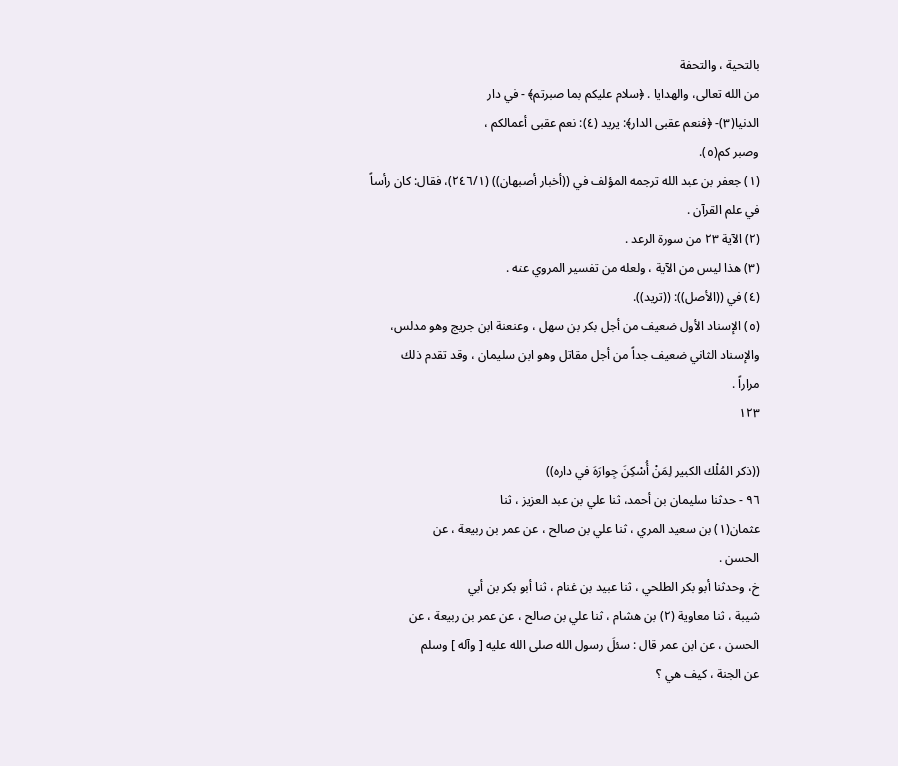بالتحية ، والتحفة
من الله تعالى، والهدايا . ﴿سلام عليكم بما صبرتم﴾ - في دار
الدنيا(٣)- ﴿فنعم عقبى الدار﴾: يريد (٤): نعم عقبى أعمالكم ،
وصبر كم(٥).
(١) جعفر بن عبد الله ترجمه المؤلف في ((أخبار أصبهان)) (٢٤٦/١)، فقال: كان رأساً
في علم القرآن .
(٢) الآية ٢٣ من سورة الرعد .
(٣) هذا ليس من الآية ، ولعله من تفسير المروي عنه .
(٤) في ((الأصل)): ((تريد)).
(٥) الإسناد الأول ضعيف من أجل بكر بن سهل ، وعنعنة ابن جريج وهو مدلس،
والإسناد الثاني ضعيف جداً من أجل مقاتل وهو ابن سليمان ، وقد تقدم ذلك
مراراً .
١٢٣

((ذكر المُلْك الكبير لِمَنْ أُسْكِنَ جِوارَهَ في داره))
٩٦ - حدثنا سليمان بن أحمد، ثنا علي بن عبد العزيز ، ثنا
عثمان(١) بن سعيد المري ، ثنا علي بن صالح ، عن عمر بن ربيعة ، عن
الحسن .
خ، وحدثنا أبو بكر الطلحي ، ثنا عبيد بن غنام ، ثنا أبو بكر بن أبي
شيبة ، ثنا معاوية (٢) بن هشام ، ثنا علي بن صالح ، عن عمر بن ربيعة ، عن
الحسن ، عن ابن عمر قال : سئلَ رسول الله صلى الله عليه [ وآله ] وسلم
عن الجنة ، کیف هي ؟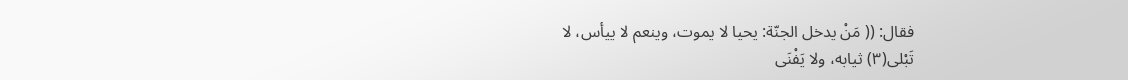فقال: (( مَنْ يدخل الجنّة: يحيا لا يموت، وينعم لا ييأس، لا
تَبْلی(٣) ثيابه، ولا يَفْنَى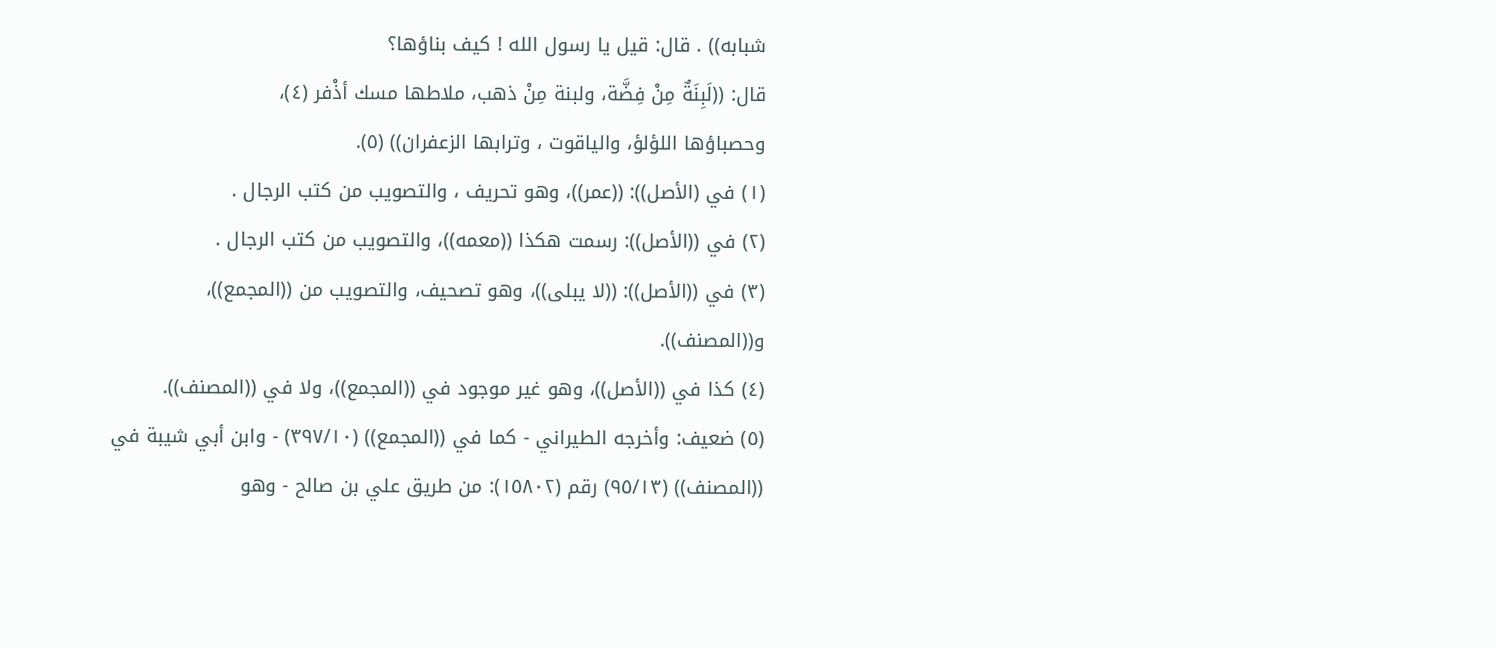شبابه)) . قال: قيل يا رسول الله ! كيف بناؤها؟
قال: ((لَبِنَةٌ مِنْ فِضَّة، ولبنة مِنْ ذهب، ملاطها مسك أذْفر (٤)،
وحصباؤها اللؤلؤ، والياقوت ، وترابها الزعفران)) (٥).
(١) في (الأصل)): ((عمر))، وهو تحريف ، والتصويب من كتب الرجال .
(٢) في ((الأصل)): رسمت هكذا ((معمه))، والتصويب من كتب الرجال .
(٣) في ((الأصل)): ((لا يبلى))، وهو تصحيف، والتصويب من ((المجمع))،
و((المصنف)).
(٤) كذا في ((الأصل))، وهو غير موجود في ((المجمع))، ولا في ((المصنف)).
(٥) ضعيف: وأخرجه الطيراني - كما في ((المجمع)) (٣٩٧/١٠) - وابن أبي شيبة في
((المصنف)) (٩٥/١٣) رقم (١٥٨٠٢): من طريق علي بن صالح - وهو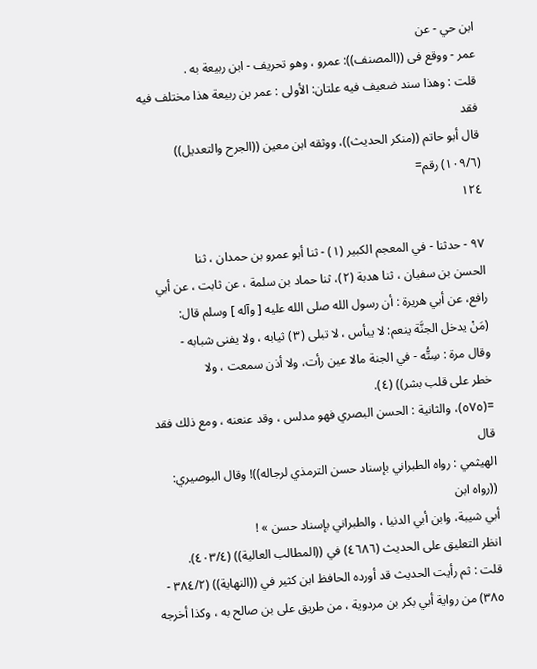ابن حي - عن
عمر - ووقع فى ((المصنف)): عمرو ، وهو تحريف - ابن ربيعة به .
قلت : وهذا سند ضعيف فيه علتان: الأولى : عمر بن ربيعة هذا مختلف فيه فقد
قال أبو حاتم ((منكر الحديث))، ووثقه ابن معين ((الجرح والتعديل)) (١٠٩/٦) رقم=
١٢٤

٩٧ - حدثنا - في المعجم الكبير (١) - ثنا أبو عمرو بن حمدان ، ثنا
الحسن بن سفيان ، ثنا هدبة (٢)، ثنا حماد بن سلمة ، عن ثابت ، عن أبي
رافع، عن أبي هريرة : أن رسول الله صلى الله عليه [ وآله ] وسلم قال:
(مَنْ يدخل الجنَّة ينعم: لا يبأس ، لا تبلى (٣) ثيابه ، ولا يفنى شبابه -
وقال مرة : سِتُّه - في الجنة مالا عين رأت، ولا أذن سمعت ، ولا
خطر على قلب بشر)) (٤).
=(٥٧٥)، والثانية : الحسن البصري فهو مدلس ، وقد عنعنه ، ومع ذلك فقد قال
الهيثمي : رواه الطبراني بإسناد حسن الترمذي لرجاله))! وقال البوصيري: ((رواه ابن
أبي شيبة، وابن أبي الدنيا ، والطبراني بإسناد حسن » !
انظر التعليق على الحديث (٤٦٨٦) في ((المطالب العالية)) (٤٠٣/٤).
قلت : ثم رأيت الحديث قد أورده الحافظ ابن كثير في ((النهاية)) (٣٨٤/٢ -
٣٨٥) من رواية أبي بكر بن مردوية ، من طريق على بن صالح به ، وكذا أخرجه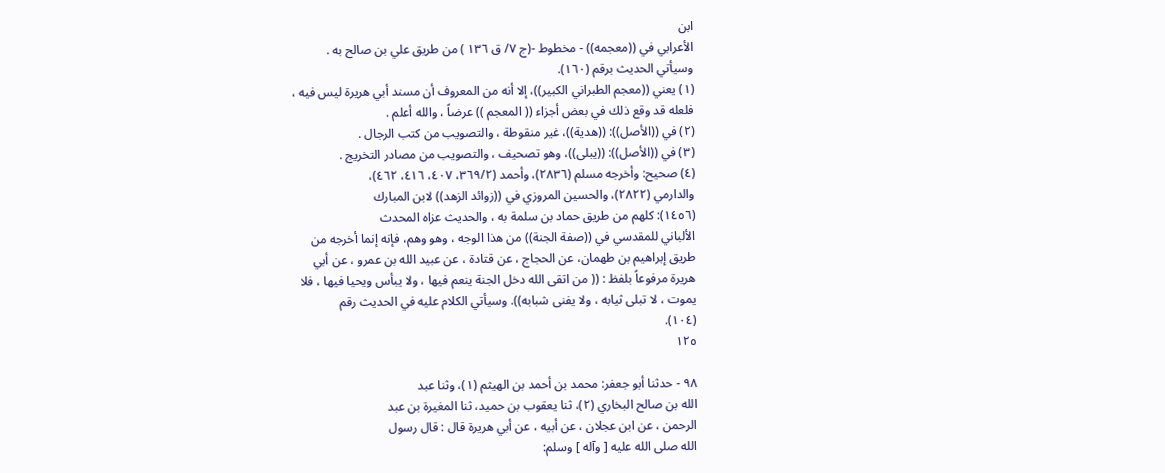ابن
الأعرابي في ((معجمه)) - مخطوط -(ج ٧/ ق ١٣٦ ) من طريق علي بن صالح به .
وسيأتي الحديث برقم (١٦٠).
(١) يعني ((معجم الطبراني الكبير))، إلا أنه من المعروف أن مسند أبي هريرة ليس فيه ،
فلعله قد وقع ذلك في بعض أجزاء (( المعجم )) عرضاً ، والله أعلم .
(٢) في ((الأصل)): ((هدية))، غير منقوطة ، والتصويب من كتب الرجال .
(٣) في ((الأصل)): ((يبلى))، وهو تصحيف ، والتصويب من مصادر التخريج .
(٤) صحيح: وأخرجه مسلم (٢٨٣٦)، وأحمد (٣٦٩/٢، ٤٠٧، ٤١٦، ٤٦٢)،
والدارمي (٢٨٢٢)، والحسين المروزي في ((زوائد الزهد)) لابن المبارك
(١٤٥٦): كلهم من طريق حماد بن سلمة به ، والحديث عزاه المحدث
الألباني للمقدسي في ((صفة الجنة)) من هذا الوجه ، وهو وهم، فإنه إنما أخرجه من
طريق إبراهيم بن طهمان، عن الحجاج ، عن قتادة ، عن عبيد الله بن عمرو ، عن أبي
هريرة مرفوعاً بلفظ : (( من اتقى الله دخل الجنة ينعم فيها ، ولا يبأس ويحيا فيها ، فلا
يموت ، لا تبلى ثيابه ، ولا يفنى شبابه)). وسيأتي الكلام عليه في الحديث رقم
(١٠٤).
١٢٥

٩٨ - حدثنا أبو جعفر: محمد بن أحمد بن الهيثم (١)، وثنا عبد
الله بن صالح البخاري (٢)، ثنا يعقوب بن حميد، ثنا المغيرة بن عبد
الرحمن ، عن ابن عجلان ، عن أبيه ، عن أبي هريرة قال : قال رسول
الله صلى الله عليه [ وآله ] وسلم: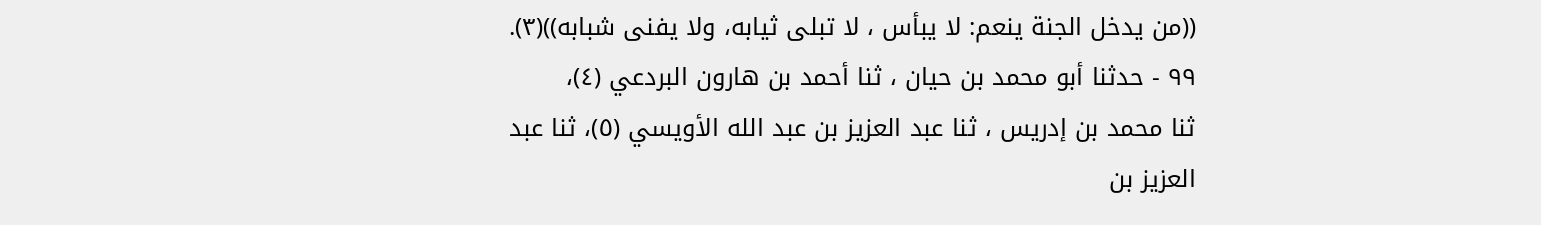((من يدخل الجنة ينعم: لا يبأس ، لا تبلى ثيابه، ولا يفنى شبابه))(٣).
٩٩ - حدثنا أبو محمد بن حيان ، ثنا أحمد بن هارون البردعي (٤)،
ثنا محمد بن إدريس ، ثنا عبد العزيز بن عبد الله الأويسي (٥)، ثنا عبد
العزيز بن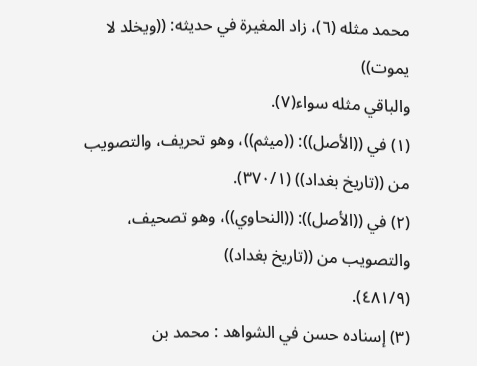محمد مثله (٦)، زاد المغيرة في حديثه: ((ويخلد لا يموت))
والباقي مثله سواء(٧).
(١) في ((الأصل)): ((ميثم))، وهو تحريف، والتصويب من ((تاريخ بغداد)) (٣٧٠/١).
(٢) في ((الأصل)): ((النحاوي))، وهو تصحيف، والتصويب من ((تاريخ بغداد))
(٤٨١/٩).
(٣) إسناده حسن في الشواهد : محمد بن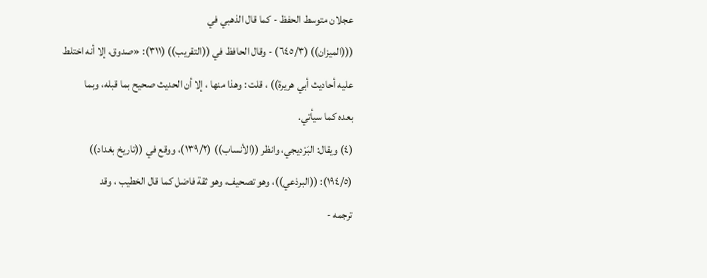عجلان متوسط الحفظ - كما قال الذهبي في
(((الميزان)) (٦٤٥/٣) - وقال الحافظ في ((التقريب)) (٣١١): «صدوق، إلا أنه اختلط
عليه أحاديث أبي هريرة)) ، قلت : وهذا منها ، إلا أن الحديث صحيح بما قبله، وبما
بعده كما سيأتي.
(٤) ويقال: البَرْديجي، وانظر ((الأنساب)) (١٣٩/٢)، ووقع في ((تاريخ بغداد))
(١٩٤/٥): ((البرذعي))، وهو تصحيف، وهو ثقة فاضل كما قال الخطيب ، وقد
ترجمه -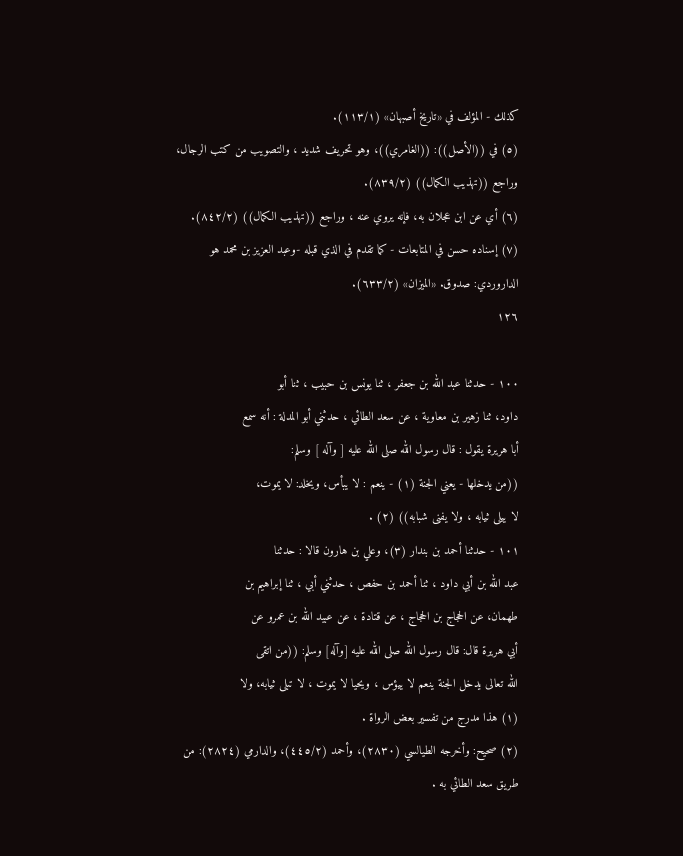كذلك - المؤلف في «تاريخ أصبهان» (١١٣/١).
(٥) في ((الأصل)): ((الغامري))، وهو تحريف شديد ، والتصويب من كتب الرجال،
وراجع ((تهذيب الكمال)) (٨٣٩/٢).
(٦) أي عن ابن عجلان به، فإنه يروي عنه ، وراجع ((تهذيب الكمال)) (٨٤٢/٢).
(٧) إسناده حسن في المتابعات - كما تقدم في الذي قبله -وعبد العزيز بن محمد هو
الداروردي: صدوق. «الميزان» (٦٣٣/٢).
١٢٦

١٠٠ - حدثنا عبد الله بن جعفر ، ثنا يونس بن حبيب ، ثنا أبو
داود، ثنا زهير بن معاوية ، عن سعد الطائي ، حدثني أبو المدلة : أنه سمع
أبا هريرة يقول : قال رسول الله صلى الله عليه [ وآله ] وسلم:
((من يدخلها - يعني الجنة (١) - ينعم : لا يبأس، ويخلد: لا يموت،
لا ییلی ثیابه ، ولا یفنی شبابه)) (٢) .
١٠١ - حدثنا أحمد بن بندار (٣)، وعلي بن هارون قالا : حدثنا
عبد الله بن أبي داود ، ثنا أحمد بن حفص ، حدثني أبي ، ثنا إبراهيم بن
طهمان، عن الحجاج بن الحجاج ، عن قتادة ، عن عبيد الله بن عمرو عن
أبي هريرة قال: قال رسول الله صلى الله عليه [وآله] وسلم: ((من اتقى
الله تعالی يدخل الجنة ینعم لا ییؤس ، ویحیا لا يموت ، لا تبلی ثيابه، ولا
(١) هذا مدرج من تفسير بعض الرواة .
(٢) صحيح: وأخرجه الطيالسي (٢٨٣٠)، وأحمد (٤٤٥/٢)، والدارمي (٢٨٢٤): من
طريق سعد الطائي به .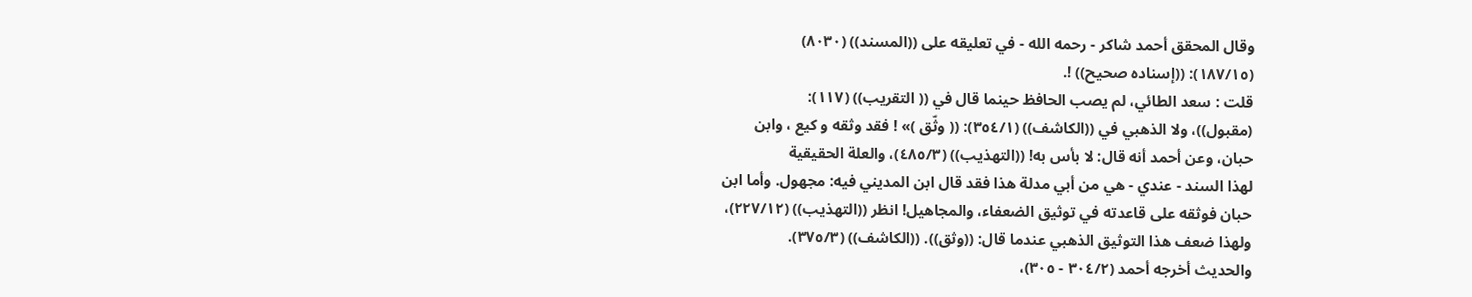وقال المحقق أحمد شاكر - رحمه الله - في تعليقه على ((المسند)) (٨٠٣٠)
(١٨٧/١٥): ((إسناده صحيح)) !.
قلت : سعد الطائي، لم يصب الحافظ حينما قال في (( التقريب)) (١١٧):
(مقبول))، ولا الذهبي في ((الكاشف)) (٣٥٤/١): (( وثّق )» ! فقد وثقه و کیع ، وابن
حبان، وعن أحمد أنه قال: لا بأس به! ((التهذيب)) (٤٨٥/٣)، والعلة الحقيقية
لهذا السند - عندي - هي من أبي مدلة هذا فقد قال ابن المديني فيه: مجهول. وأما ابن
حبان فوثقه على قاعدته في توثيق الضعفاء، والمجاهيل! انظر ((التهذيب)) (٢٢٧/١٢)،
ولهذا ضعف هذا التوثيق الذهبي عندما قال: ((وثق)). ((الكاشف)) (٣٧٥/٣).
والحديث أخرجه أحمد (٣٠٤/٢ - ٣٠٥)،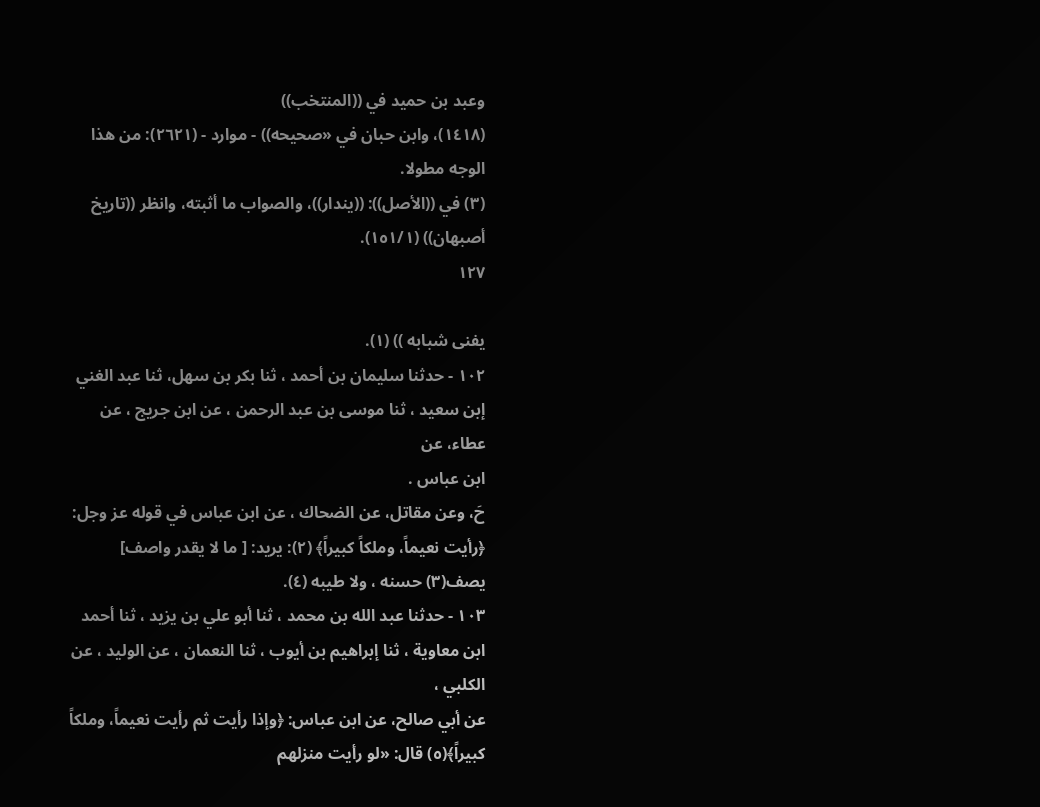وعبد بن حميد في ((المنتخب))
(١٤١٨)، وابن حبان في «صحيحه)) - موارد - (٢٦٢١): من هذا الوجه مطولا.
(٣) في ((الأصل)): ((يندار))، والصواب ما أثبته، وانظر ((تاريخ أصبهان)) (١٥١/١).
١٢٧

يفنى شبابه )) (١).
١٠٢ - حدثنا سليمان بن أحمد ، ثنا بكر بن سهل، ثنا عبد الغني
إبن سعيد ، ثنا موسى بن عبد الرحمن ، عن ابن جريج ، عن عطاء، عن
ابن عباس .
حَ، وعن مقاتل، عن الضحاك ، عن ابن عباس في قوله عز وجل:
﴿رأيت نعيماً، وملكاً كبيراً﴾ (٢): يريد: [ ما لا يقدر واصف]
يصف(٣) حسنه ، ولا طيبه (٤).
١٠٣ - حدثنا عبد الله بن محمد ، ثنا أبو علي بن يزيد ، ثنا أحمد
ابن معاوية ، ثنا إبراهيم بن أيوب ، ثنا النعمان ، عن الوليد ، عن الكلبي ،
عن أبي صالح، عن ابن عباس: ﴿وإذا رأيت ثم رأيت نعيماً، وملكاً
كبيراً﴾(٥) قال: «لو رأيت منزلهم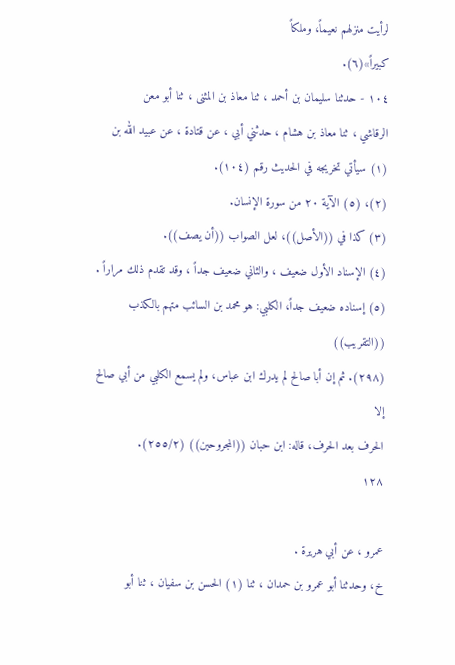لرأيت منزلهم نعيماً، وملكاً
کبیراً»(٦).
١٠٤ - حدثنا سليمان بن أحمد ، ثنا معاذ بن المثنى ، ثنا أبو معن
الرقاشي ، ثنا معاذ بن هشام ، حدثني أبي ، عن قتادة ، عن عبيد الله بن
(١) سيأتي تخريجه في الحديث رقم (١٠٤).
(٢)، (٥) الآية ٢٠ من سورة الإنسان.
(٣) كذا في ((الأصل))، لعل الصواب ((أن يصف)).
(٤) الإسناد الأول ضعيف ، والثاني ضعيف جداً ، وقد تقدم ذلك مراراً .
(٥) إسناده ضعيف جداً، الكلبي: هو محمد بن السائب متهم بالكذب ((التقريب))
(٢٩٨). ثم إن أبا صالح لم يدرك ابن عباس، ولم يسمع الكلبي من أبي صالح إلا
الحرف بعد الحرف، قاله: ابن حبان ((المجروحين)) (٢٥٥/٢).
١٢٨

عمرو ، عن أبي هريرة .
خ، وحدثنا أبو عمرو بن حمدان ، ثنا (١) الحسن بن سفيان ، ثنا أبو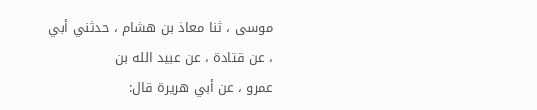موسى ، ثنا معاذ بن هشام ، حدثني أبي ، عن قتادة ، عن عبيد الله بن
عمرو ، عن أبي هريرة قال: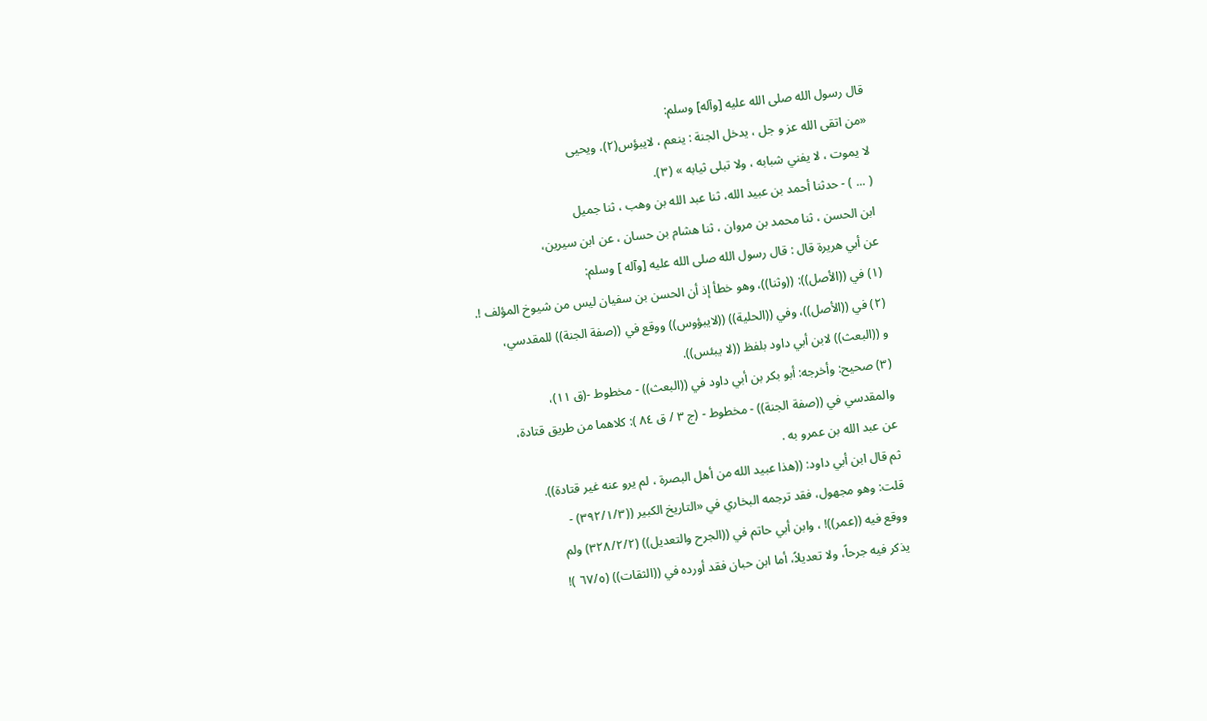قال رسول الله صلى الله عليه [وآله] وسلم:
«من اتقى الله عز و جل ، يدخل الجنة : ینعم ، لايبؤس(٢)، ويحيى
لا يموت ، لا یفني شبابه ، ولا تبلی ثیابه » (٣).
( ... ) - حدثنا أحمد بن عبيد الله، ثنا عبد الله بن وهب ، ثنا جميل
ابن الحسن ، ثنا محمد بن مروان ، ثنا هشام بن حسان ، عن ابن سیرین،
عن أبي هريرة قال : قال رسول الله صلى الله عليه [وآله ] وسلم:
(١) في ((الأصل)): ((وثنا))، وهو خطأ إذ أن الحسن بن سفيان ليس من شيوخ المؤلف !.
(٢) في ((الأصل))، وفي ((الحلية)) ((لايبؤوس)) ووقع في ((صفة الجنة)) للمقدسي،
و ((البعث)) لابن أبي داود بلفظ ((لا يبئس)).
(٣) صحيح: وأخرجه: أبو بكر بن أبي داود في ((البعث)) - مخطوط -(ق ١١)،
والمقدسي في ((صفة الجنة)) - مخطوط - (ج ٣ / ق ٨٤ ): كلاهما من طريق قتادة،
عن عبد الله بن عمرو به .
ثم قال ابن أبي داود: ((هذا عبيد الله من أهل البصرة ، لم يرو عنه غير قتادة)).
قلت: وهو مجهول، فقد ترجمه البخاري في «التاريخ الكبير ((٣٩٢/١/٣) -
ووقع فيه ((عمر))! ، وابن أبي حاتم في ((الجرح والتعديل)) (٣٢٨/٢/٢) ولم
يذكر فيه جرحاً، ولا تعديلاً، أما ابن حبان فقد أورده في ((الثقات)) (٦٧/٥ )!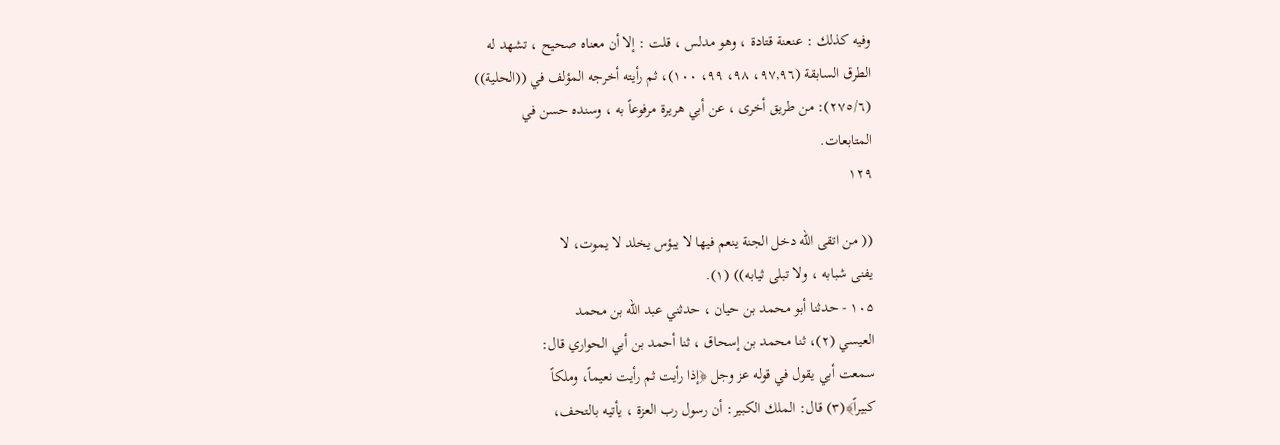وفيه كذلك : عنعنة قتادة ، وهو مدلس ، قلت : إلا أن معناه صحيح ، تشهد له
الطرق السابقة (٩٧,٩٦، ٩٨، ٩٩، ١٠٠)، ثم رأيته أخرجه المؤلف في ((الحلية))
(٢٧٥/٦): من طريق أخرى ، عن أبي هريرة مرفوعاً به ، وسنده حسن في
المتابعات.
١٢٩

(( من اتقى الله دخل الجنة ينعم فيها لا يبؤس يخلد لا يموت، لا
يفنى شبابه ، ولا تبلى ثيابه)) (١).
١٠۵ - حدثنا أبو محمد بن حیان ، حدثني عبد الله بن محمد
العيسي (٢)، ثنا محمد بن إسحاق ، ثنا أحمد بن أبي الحواري قال:
سمعت أبي يقول في قوله عز وجل ﴿إذا رأيت ثم رأيت نعيماً، وملكاً
كبيراً﴾(٣) قال: الملك الكبير: أن رسول رب العزة ، يأتيه بالتحف،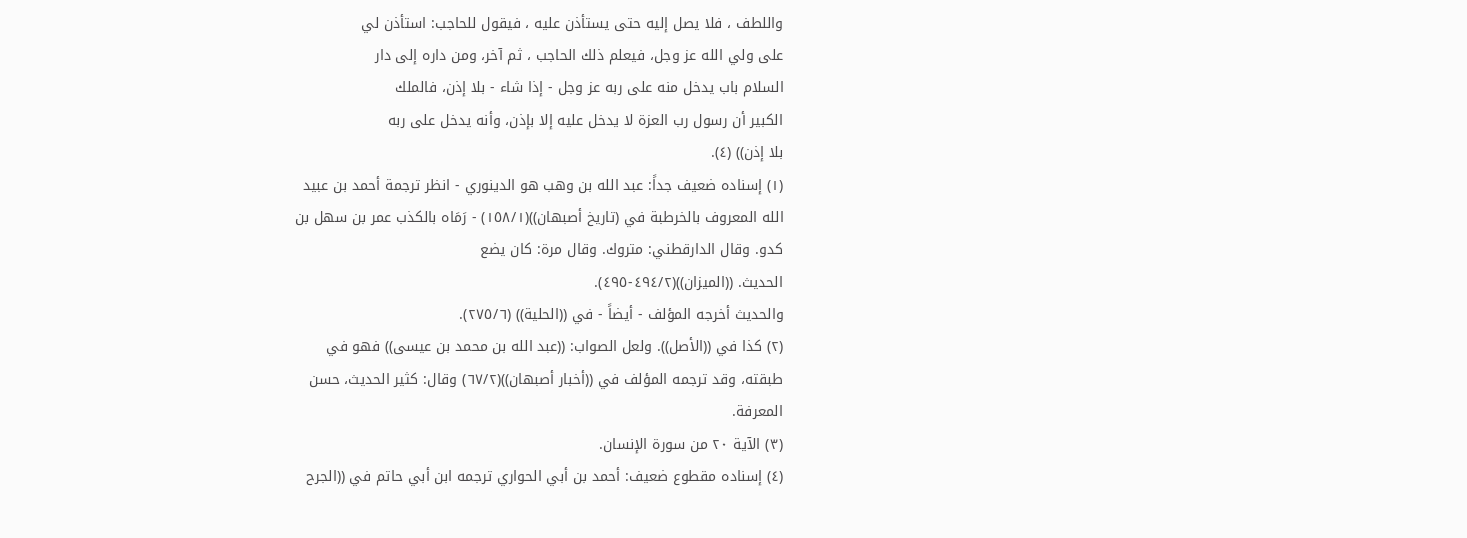واللطف ، فلا يصل إليه حتى يستأذن عليه ، فيقول للحاجب: استأذن لي
على ولي الله عز وجل، فیعلم ذلك الحاجب ، ثم آخر، ومن داره إلى دار
السلام باب يدخل منه على ربه عز وجل - إذا شاء - بلا إذن، فالملك
الكبير أن رسول رب العزة لا يدخل عليه إلا بإذن، وأنه يدخل على ربه
بلا إذن)) (٤).
(١) إسناده ضعيف جداً: عبد الله بن وهب هو الدينوري - انظر ترجمة أحمد بن عبيد
الله المعروف بالخرطبة في (تاريخ أصبهان))(١٥٨/١) - رَمَاه بالكذب عمر بن سهل بن
كدو. وقال الدارقطني: متروك. وقال مرة: كان يضع
الحديث. ((الميزان))(٤٩٤/٢-٤٩٥).
والحديث أخرجه المؤلف - أيضاً - في ((الحلية)) (٢٧٥/٦).
(٢) كذا في ((الأصل)). ولعل الصواب: ((عبد الله بن محمد بن عيسى)) فهو في
طبقته، وقد ترجمه المؤلف في ((أخبار أصبهان))(٦٧/٢) وقال: كثير الحديث، حسن
المعرفة.
(٣) الآية ٢٠ من سورة الإنسان.
(٤) إسناده مقطوع ضعيف: أحمد بن أبي الحواري ترجمه ابن أبي حاتم في ((الجرح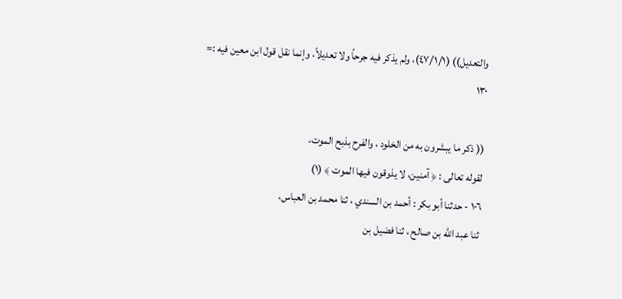والتعديل)) (٤٧/١/١)، ولم يذكر فيه جرحاً ولا تعديلاً، وإنما نقل قول ابن معين فيه :=
١٣٠

(( ذكر ما يبشرون به من الخلود ، والفرح بذبح الموت،
لقوله تعالی : ﴿ آمنین، لا یذوقون فيها الموت ﴾ (١)
١٠٦ - حدثنا أبو بكر : أحمد بن السندي ، ثنا محمد بن العباس،
ثنا عبد الله بن صالح ، ثنا فضيل بن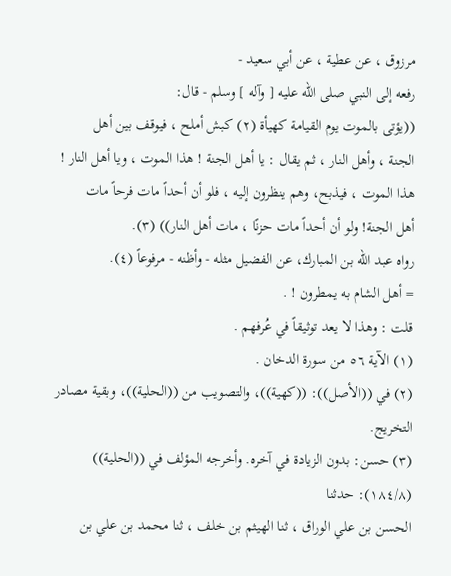مرزوق ، عن عطية ، عن أبي سعيد -
رفعه إلى النبي صلی الله عليه [ وآله ] وسلم - قال:
((يؤتى بالموت يوم القيامة كهيأة (٢) كبش أملح ، فيوقف بين أهل
الجنة ، وأهل النار ، ثم يقال : يا أهل الجنة ! هذا الموت ، ويا أهل النار !
هذا الموت ، فيذبح، وهم ينظرون إليه ، فلو أن أحداً مات فرحاً مات
أهل الجنة! ولو أن أحداً مات حزنًا ، مات أهل النار)) (٣).
رواه عبد الله بن المبارك، عن الفضيل مثله - وأظنه - مرفوعاً (٤).
= أهل الشام به يمطرون ! .
قلت : وهذا لا يعد توثيقاً في عُرفهم .
(١) الآية ٥٦ من سورة الدخان .
(٢) في ((الأصل)): ((كهية))، والتصويب من ((الحلية))، وبقية مصادر التخريج.
(٣) حسن: بدون الزيادة في آخره. وأخرجه المؤلف في ((الحلية)) (١٨٤/٨): حدثنا
الحسن بن علي الوراق ، ثنا الهيثم بن خلف ، ثنا محمد بن علي بن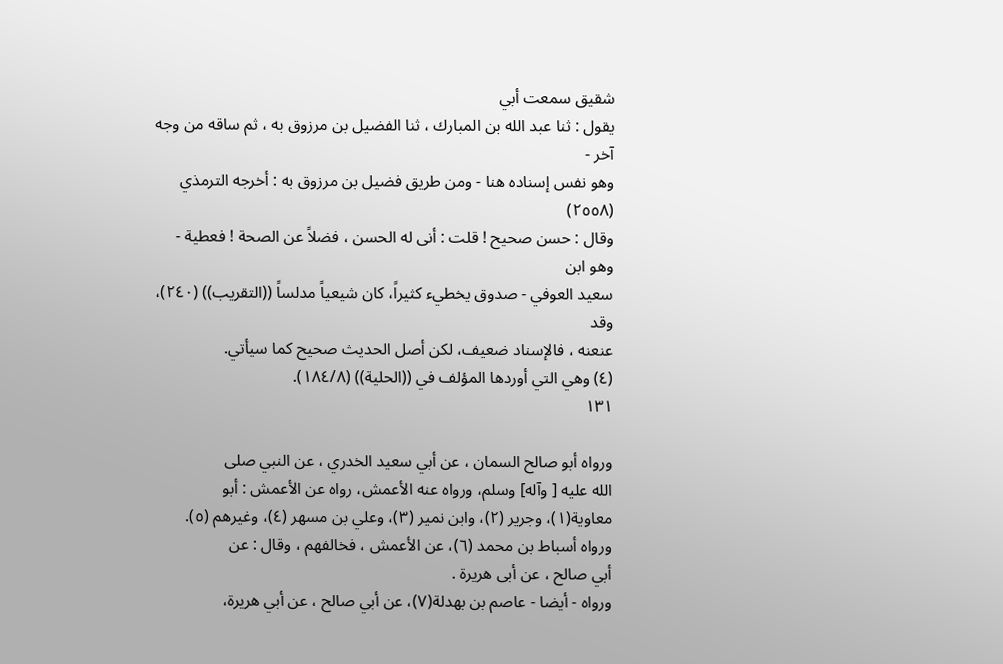شقيق سمعت أبي
يقول : ثنا عبد الله بن المبارك ، ثنا الفضيل بن مرزوق به ، ثم ساقه من وجه آخر -
وهو نفس إسناده هنا - ومن طريق فضيل بن مرزوق به : أخرجه الترمذي (٢٥٥٨)
وقال : حسن صحيح ! قلت : أنى له الحسن ، فضلاً عن الصحة ! فعطية - وهو ابن
سعيد العوفي - صدوق يخطيء كثيراً، كان شيعياً مدلساً ((التقريب)) (٢٤٠)، وقد
عنعنه ، فالإسناد ضعيف، لكن أصل الحديث صحيح كما سيأتي.
(٤) وهي التي أوردها المؤلف في ((الحلية)) (١٨٤/٨).
١٣١

ورواه أبو صالح السمان ، عن أبي سعيد الخدري ، عن النبي صلى
الله عليه [ وآله] وسلم، ورواه عنه الأعمش، رواه عن الأعمش : أبو
معاوية(١)، وجرير (٢)، وابن نمير (٣)، وعلي بن مسهر (٤)، وغيرهم (٥).
ورواه أسباط بن محمد (٦)، عن الأعمش ، فخالفهم ، وقال : عن
أبي صالح ، عن أبى هريرة .
ورواه - أيضا - عاصم بن بهدلة(٧)، عن أبي صالح ، عن أبي هريرة،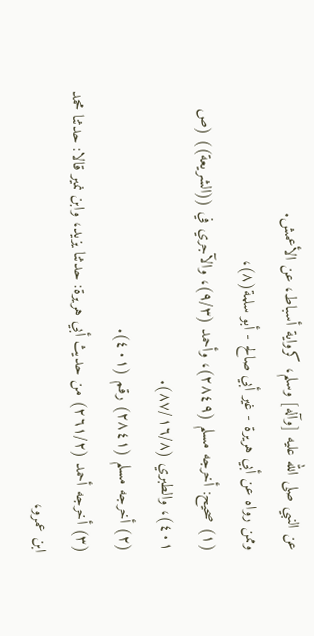عن النبي صلى الله عليه [وآله] وسلم، كرواية أسباط، عن الأعمش.
وممن رواه عن أبي هريرة - غير أبي صالح - أبو سلمة(٨)،
(١) صحيح: أخرجه مسلم (٢٨٤٩)، وأحمد (٩/٣)، والآجري في ((الشريعة)) (ص
٤٠١)، والطبري (٨٧/١٦/٨).
(٢) أخرجه مسلم (٢٨٤١) رقم (٤٠١).
(٣) أخرجه أحمد (٢٦١/٢) من حديث أبي هريرة: حدثنا يزيد، وابن نمير قالا: حدثنا محمد
ابن عمرو،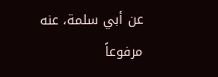عن أبي سلمة، عنه مرفوعاً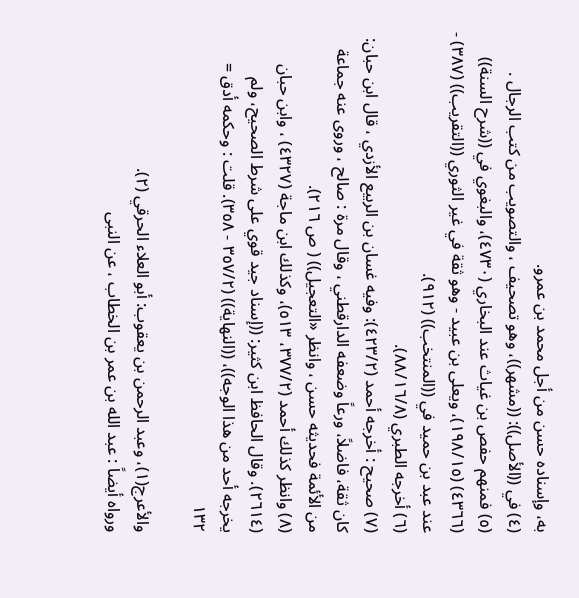به، وإسناده حسن من أجل محمد بن عمرو.
(٤) في ((الأصل)): ((مشهر))، وهو تصحيف ، والتصويب من كتب الرجال .
(٥) فمنهم حفص بن غياث عند البخاري (٤٧٣٠)، والبغوي في ((شرح السنة))
(٤٣٦٦) (١٩٨/١٥)، ويعلى بن عبيد - وهو ثقة في غير الثوري ((التقريب)) (٣٨٧) -
عند عبد بن حميد في ((المنتخب)) (٩١٢).
(٦) أخرجه الطبري (٨٨/١٦/٨).
(٧) صحيح : أخرجه أحمد (٤٢٣/٢): وفيه غسان بن الربيع الأزدي ، قال ابن حبان:
كان ثقة، فاضلاً، ورعاً وضعفه الدارقطني ، وقال مرة : صالح ، وروى عنه جماعة
من الأئمة فحديثه حسن ، وانظر «التعجيل)) ( ص ٢١٦).
(٨) وانظر كذلك أحمد (٣٧٧/٢، ٥١٣)، وكذلك ابن ماجة (٤٣٢٧) ، وابن حبان
(٢٦١٤). وقال الحافظ ابن كثير: ((إسناد جيد قوي على شرط الصحيح، ولم
يخرجه أحد من هذا الوجه))، ((النهاية)) (٣٥٧/٢ - ٣٥٨). قلت : وحكمه أدق =
١٣٢

والأعرج(١)، وعبد الرحمن بن يعقوب: أبو العلاء الحرقي (٢).
ورواه أيضاً : عبد الله بن عمر بن الخطاب ، عن النبى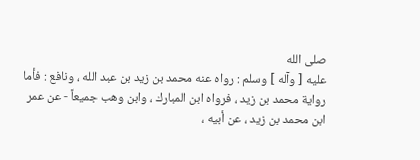صلى الله
عليه [ وآله ] وسلم : رواه عنه محمد بن زید بن عبد الله ، ونافع : فأما
رواية محمد بن زيد ، فرواه ابن المبارك ، وابن وهب جميعاً - عن عمر
ابن محمد بن زيد ، عن أبيه ،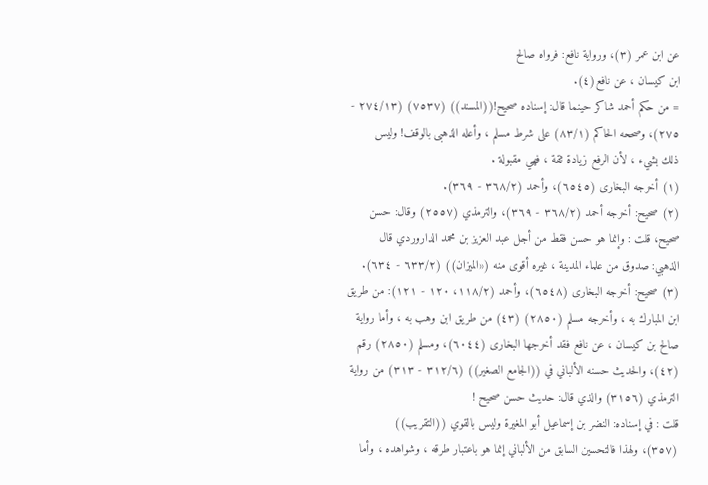عن ابن عمر (٣)، ورواية نافع: فرواه صالح
ابن كيسان ، عن نافع(٤).
= من حكم أحمد شاكر حينما قال: إسناده صحيح!((المسند)) (٧٥٣٧) (٢٧٤/١٣ -
٢٧٥)، وصححه الحاكم (٨٣/١) على شرط مسلم ، وأعله الذهبى بالوقف! وليس
ذلك بشيء ، لأن الرفع زيادة ثقة ، فهي مقبولة .
(١) أخرجه البخارى (٦٥٤٥)، وأحمد (٣٦٨/٢ - ٣٦٩).
(٢) صحيح: أخرجه أحمد (٣٦٨/٢ - ٣٦٩)، والترمذي (٢٥٥٧) وقال: حسن
صحيح، قلت : وإنما هو حسن فقط من أجل عبد العزيز بن محمد الداروردي قال
الذهبي: صدوق من علماء المدينة ، غيره أقوى منه («الميزان)) (٦٣٣/٢ - ٦٣٤).
(٣) صحيح: أخرجه البخارى (٦٥٤٨)، وأحمد (١١٨/٢، ١٢٠ - ١٢١): من طريق
ابن المبارك به ، وأخرجه مسلم (٢٨٥٠) (٤٣) من طريق ابن وهب به ، وأما رواية
صالح بن کیسان ، عن نافع فقد أخرجها البخاری (٦٠٤٤)، ومسلم (٢٨٥٠) رقم
(٤٢)، والحديث حسنه الألباني في ((الجامع الصغير)) (٣١٢/٦ - ٣١٣) من رواية
الترمذي (٣١٥٦) والذي قال: حديث حسن صحيح !
قلت : في إسناده: النضر بن إسماعيل أبو المغيرة وليس بالقوي ((التقريب))
(٣٥٧)، ولهذا فالتحسين السابق من الألباني إنما هو باعتبار طرقه ، وشواهده ، وأما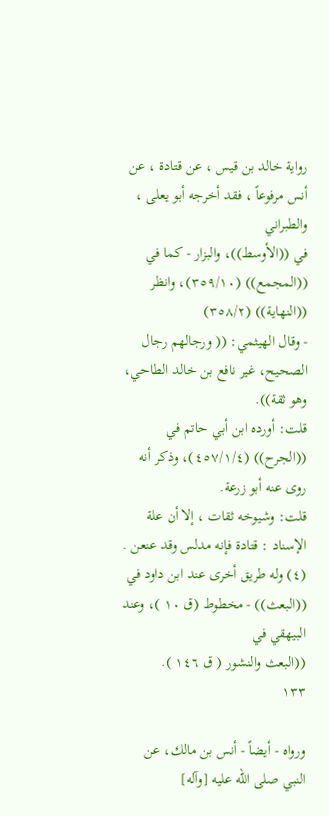رواية خالد بن قيس ، عن قتادة ، عن أنس مرفوعاً ، فقد أخرجه أبو يعلى ، والطبراني
في ((الأوسط))، والبزار - كما في ((المجمع)) (٣٥٩/١٠)، وانظر ((النهاية)) (٣٥٨/٢)
- وقال الهيثمي: (( ورجالهم رجال الصحيح، غير نافع بن خالد الطاحي، وهو ثقة)).
قلت: أورده ابن أبي حاتم في ((الجرح)) (٤٥٧/١/٤)، وذكر أنه روى عنه أبو زرعة.
قلت: وشيوخه ثقات ، إلا أن علة الإسناد : قتادة فإنه مدلس وقد عنعن .
(٤) وله طريق أخرى عند ابن داود في ((البعث)) - مخطوط (ق ١٠ )، وعند البيهقي في
((البعث والنشور ( ق ١٤٦ ).
١٣٣

ورواه - أيضاً - أنس بن مالك، عن النبي صلى الله عليه [وآله]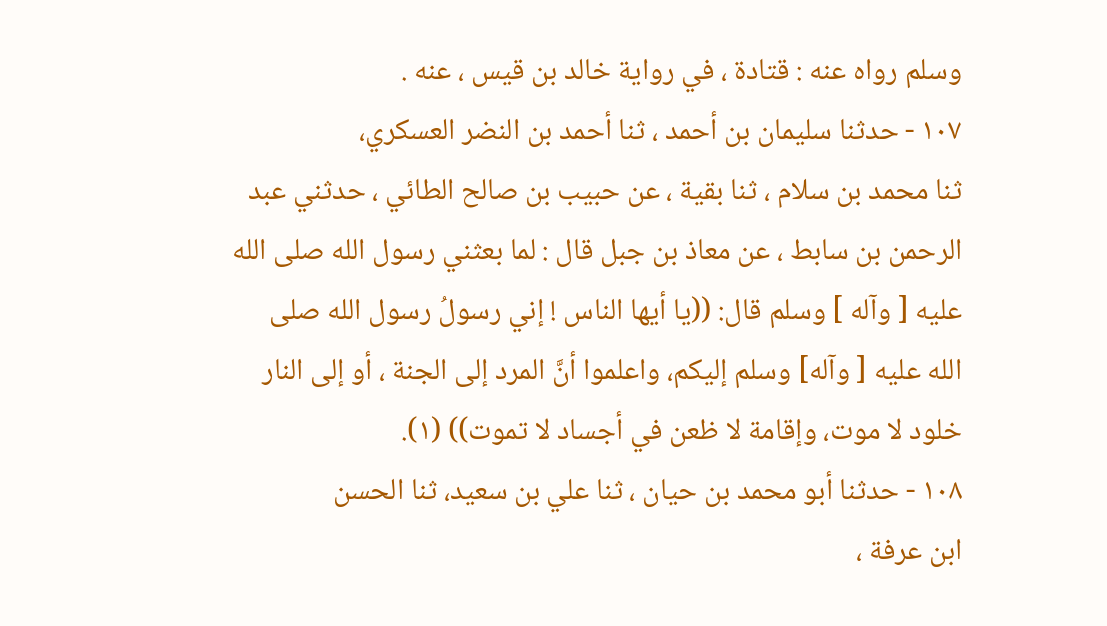وسلم رواه عنه : قتادة ، في رواية خالد بن قيس ، عنه .
١٠٧ - حدثنا سليمان بن أحمد ، ثنا أحمد بن النضر العسكري،
ثنا محمد بن سلام ، ثنا بقية ، عن حبيب بن صالح الطائي ، حدثني عبد
الرحمن بن سابط ، عن معاذ بن جبل قال : لما بعثني رسول الله صلى الله
عليه [ وآله ] وسلم قال: ((يا أيها الناس ! إني رسولُ رسول الله صلى
الله عليه [ وآله] وسلم إليكم، واعلموا أنَّ المرد إلى الجنة ، أو إلى النار
خلود لا موت، وإقامة لا ظعن في أجساد لا تموت)) (١).
١٠٨ - حدثنا أبو محمد بن حيان ، ثنا علي بن سعيد، ثنا الحسن
ابن عرفة ،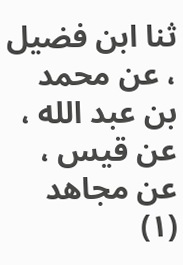ثنا ابن فضيل ، عن محمد بن عبد الله ، عن قيس ، عن مجاهد
(١)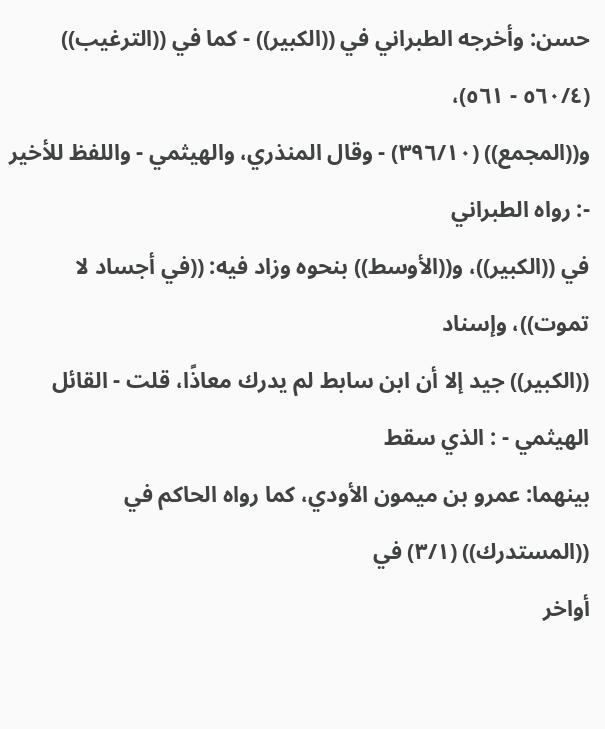حسن: وأخرجه الطبراني في ((الكبير)) - كما في ((الترغيب)) (٥٦٠/٤ - ٥٦١)،
و((المجمع)) (٣٩٦/١٠) - وقال المنذري، والهيثمي - واللفظ للأخير -: رواه الطبراني
في ((الكبير))، و((الأوسط)) بنحوه وزاد فيه: ((في أجساد لا تموت))، وإسناد
((الكبير)) جيد إلا أن ابن سابط لم يدرك معاذًا، قلت - القائل الهيثمي - : الذي سقط
بينهما: عمرو بن ميمون الأودي، كما رواه الحاكم في ((المستدرك)) (٣/١) في
أواخر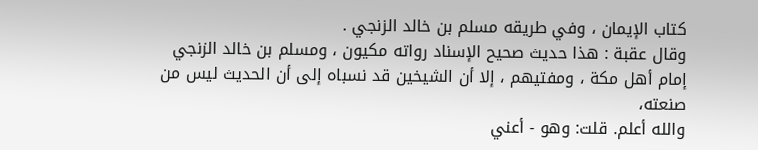كتاب الإيمان ، وفي طريقه مسلم بن خالد الزنجي .
وقال عقبة : هذا حديث صحيح الإسناد رواته مکیون ، ومسلم بن خالد الزنجي
إمام أهل مكة ، ومفتيهم ، إلا أن الشيخين قد نسباه إلى أن الحديث ليس من صنعته،
والله أعلم. قلت: وهو - أعني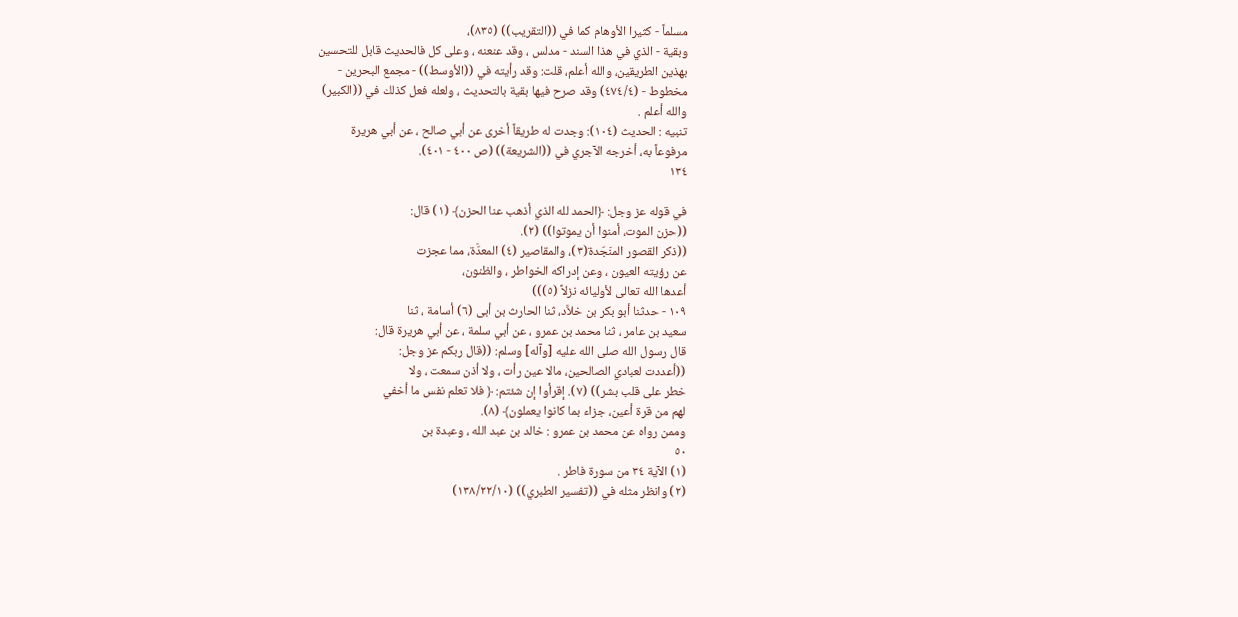مسلماً - كثيرا الأوهام كما في ((التقريب)) (٨٣٥)،
وبقية - الذي في هذا السند - مدلس ، وقد عنعنه ، وعلى كل فالحديث قابل للتحسين
بهذين الطريقين، والله أعلم، قلت: وقد رأيته في ((الأوسط)) - مجمع البحرين -
مخطوط - (٤٧٤/٤) وقد صرح فيها بقية بالتحديث ، ولعله فعل كذلك في ((الكبير)
والله أعلم .
تنبيه : الحديث (١٠٤): وجدت له طريقاً أخرى عن أبي صالح ، عن أبي هريرة
مرفوعاً به، أخرجه الآجري في ((الشريعة)) (ص ٤٠٠ - ٤٠١).
١٣٤

في قوله عز وجل: ﴿الحمد لله الذي أذهب عنا الحزن﴾ (١) قال:
((حزن الموت، أمنوا أن يموتوا)) (٢).
((ذكر القصور المنَجّدة(٣)، والمقاصير (٤) المعدَّة، مما عجزت
عن رؤيته العيون ، وعن إدراكه الخواطر ، والظنون،
أعدها الله تعالى لأوليائه نزلاً (٥)))
١٠٩ - حدثنا أبو بكر بن خلاَّد، ثنا الحارث بن أبى (٦) أسامة ، ثنا
سعيد بن عامر ، ثنا محمد بن عمرو ، عن أبي سلمة ، عن أبي هريرة قال:
قال رسول الله صلى الله عليه [وآله] وسلم: ((قال ربكم عز وجل:
((أعددت لعبادي الصالحين، مالا عين رأت ، ولا أذن سمعت ، ولا
خطر على قلب بشر)) (٧). إقرأوا إن شئتم: ﴿ فلا تعلم نفس ما أخفي
لهم من قرة أعين، جزاء بما كانوا يعملون﴾ (٨).
وممن رواه عن محمد بن عمرو : خالد بن عبد الله ، وعبدة بن
٥٠
(١) الآية ٣٤ من سورة فاطر .
(٢) وانظر مثله في ((تفسير الطبري)) (١٣٨/٢٢/١٠)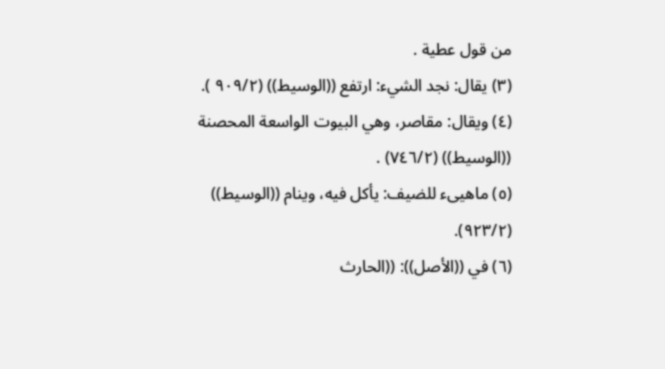من قول عطية .
(٣) يقال: نجد الشيء: ارتفع ((الوسيط)) (٩٠٩/٢ ).
(٤) ويقال: مقاصر، وهي البيوت الواسعة المحصنة ((الوسيط)) (٧٤٦/٢) .
(٥) ماهيىء للضيف: يأكل فيه، وينام ((الوسيط)) (٩٢٣/٢).
(٦) في ((الأصل)): ((الحارث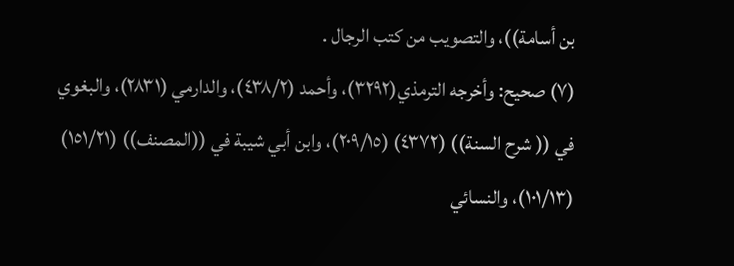بن أسامة))، والتصويب من كتب الرجال .
(٧) صحيح: وأخرجه الترمذي(٣٢٩٢)، وأحمد (٤٣٨/٢)، والدارمي (٢٨٣١)، والبغوي
في (( شرح السنة)) (٤٣٧٢) (٢٠٩/١٥)، وابن أبي شيبة في ((المصنف)) (١٥١/٢١)
(١٠١/١٣)، والنسائي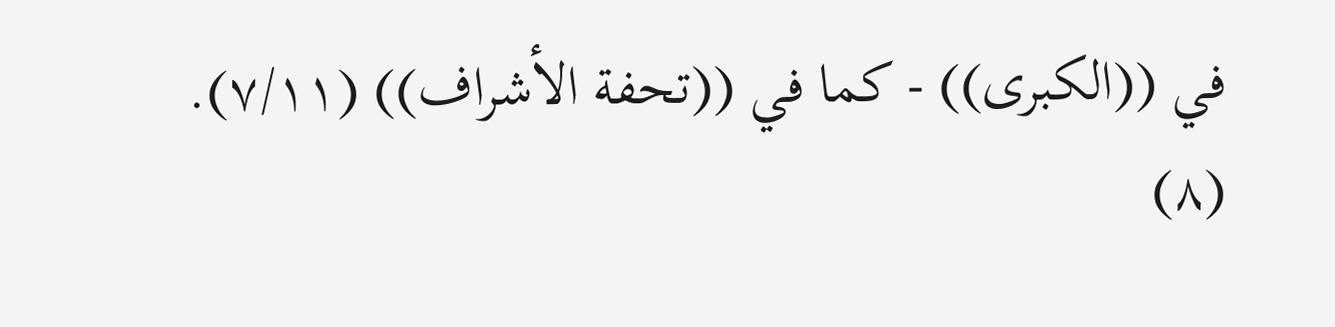في ((الكبرى)) - كما في ((تحفة الأشراف)) (٧/١١).
(٨)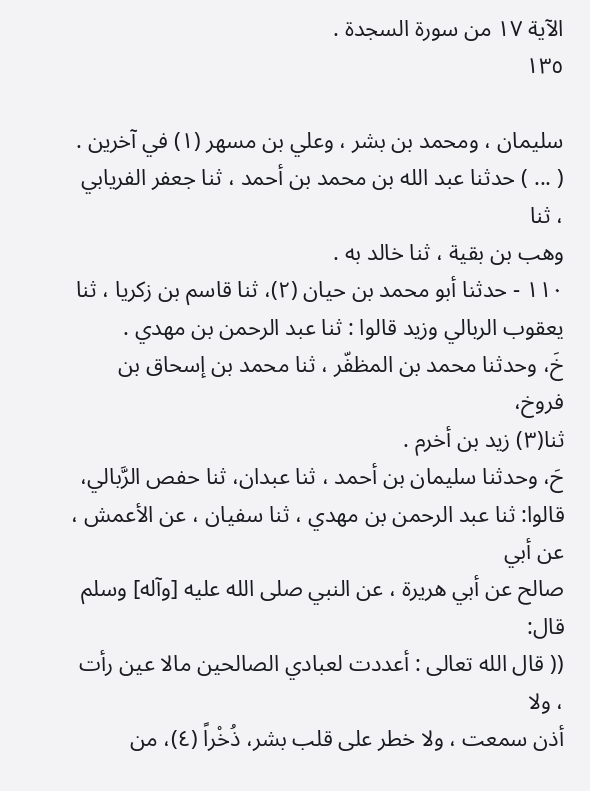الآية ١٧ من سورة السجدة .
١٣٥

سليمان ، ومحمد بن بشر ، وعلي بن مسهر (١) في آخرين .
( ... ) حدثنا عبد الله بن محمد بن أحمد ، ثنا جعفر الفريابي ، ثنا
وهب بن بقية ، ثنا خالد به .
١١٠ - حدثنا أبو محمد بن حيان (٢)، ثنا قاسم بن زكريا ، ثنا
يعقوب الربالي وزيد قالوا : ثنا عبد الرحمن بن مهدي .
خَ، وحدثنا محمد بن المظفّر ، ثنا محمد بن إسحاق بن فروخ،
ثنا(٣) زيد بن أخرم .
حَ، وحدثنا سليمان بن أحمد ، ثنا عبدان، ثنا حفص الرَّبالي،
قالوا: ثنا عبد الرحمن بن مهدي ، ثنا سفيان ، عن الأعمش ، عن أبي
صالح عن أبي هريرة ، عن النبي صلى الله عليه [وآله] وسلم قال:
(( قال الله تعالى : أعددت لعبادي الصالحين مالا عين رأت ، ولا
أذن سمعت ، ولا خطر على قلب بشر، ذُخْراً (٤)، من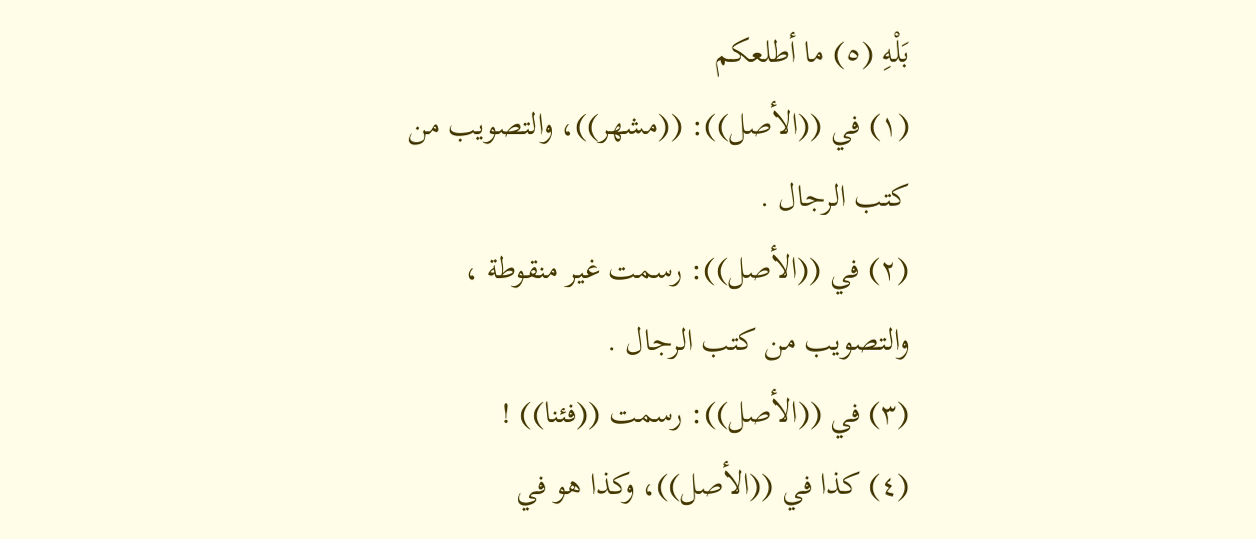بَلْهِ (٥) ما أطلعكم
(١) في ((الأصل)): ((مشهر))، والتصويب من كتب الرجال .
(٢) في ((الأصل)): رسمت غير منقوطة ، والتصويب من كتب الرجال .
(٣) في ((الأصل)): رسمت ((فئنا)) !
(٤) كذا في ((الأصل))، وكذا هو في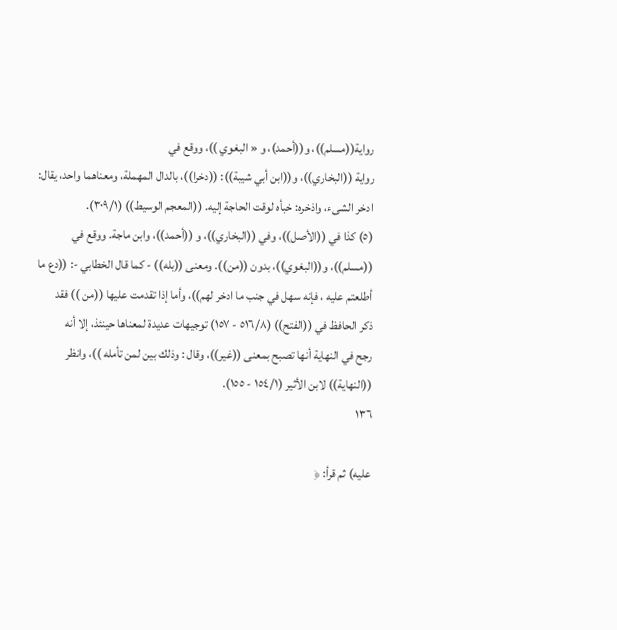رواية((مسلم))، و((أحمد)، و « البغوي ))، ووقع في
رواية ((البخاري))، و((ابن أبي شيبة)): ((دخرا))، بالدال المهملة، ومعناهما واحد، يقال:
ادخر الشىء، واذخره: خبأه لوقت الحاجة إليه. ((المعجم الوسيط)) (٣٠٩/١).
(٥) كذا في ((الأصل))، وفي ((البخاري))، و ((أحمد))، وابن ماجة. ووقع في
((مسلم))، و((البغوي))، بدون ((من)). ومعنى ((بله)) - كما قال الخطابي -: ((دع ما
أطلعتم عليه ، فإنه سهل في جنب ما ادخر لهم))، وأما إذا تقدمت عليها ((من )) فقد
ذكر الحافظ في ((الفتح)) (٥١٦/٨ - ١٥٧) توجيهات عديدة لمعناها حينئذ، إلا أنه
رجح في النهاية أنها تصبح بمعنى ((غير))، وقال : وذلك بين لمن تأمله ))، وانظر
((النهاية)) لابن الأثير (١٥٤/١ - ١٥٥).
١٣٦

عليه) ثم قرأ: ﴿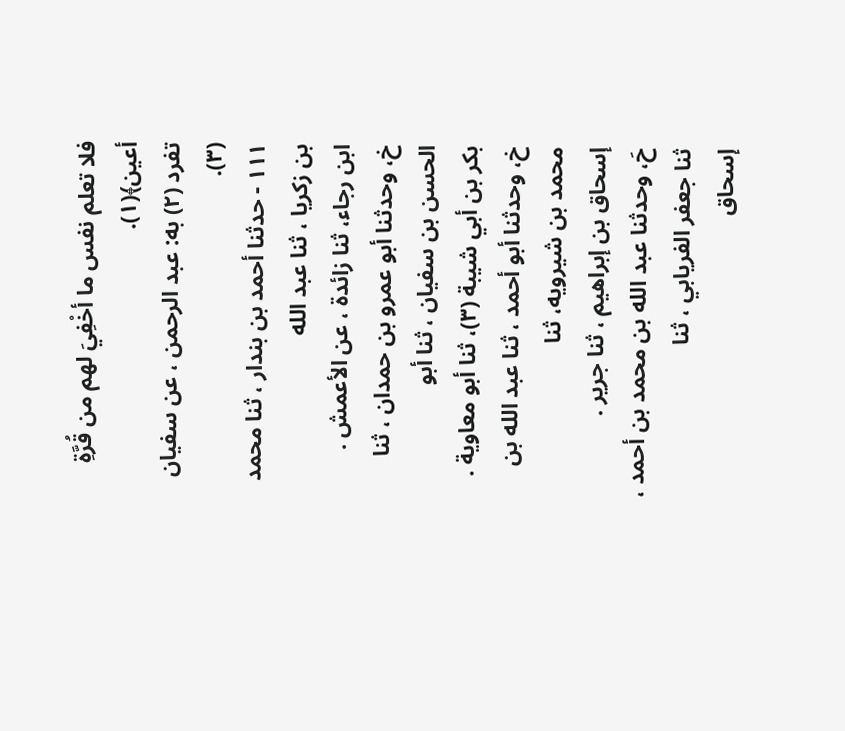فلا تعلم نفس ما أخْفِيَ لهم من قُرَّةِ أعين﴾(١).
تفرد (٢) به: عبد الرحمن ، عن سفيان (٣).
١١١ - حدثنا أحمد بن بندار ، ثنا محمد بن زكريا ، ثنا عبد الله
ابن رجاء، ثنا زائدة ، عن الأعمش .
خ، وحدثنا أبو عمرو بن حمدان ، ثنا الحسن بن سفيان ، ثنا أبو
بكر بن أبي شيبة (٣)، ثنا أبو معاوية .
خ، وحدثنا أبو أحمد ، ثنا عبد الله بن محمد بن شيرويه، ثنا
إسحاق بن إبراهيم ، ثنا جرير .
حَ، وحدثنا عبد الله بن محمد بن أحمد ، ثنا جعفر الفريابي ، ثنا
إسحاق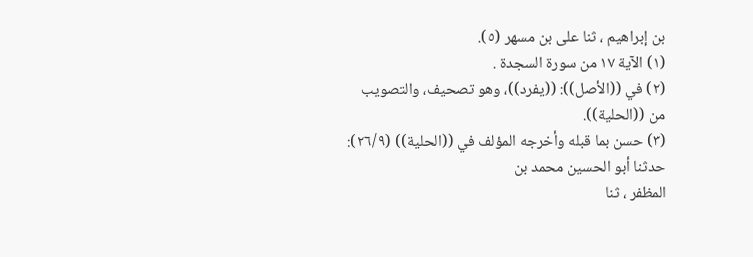بن إبراهيم ، ثنا على بن مسهر (٥).
(١) الآية ١٧ من سورة السجدة .
(٢) في ((الأصل)): ((يفرد))، وهو تصحيف، والتصويب من ((الحلية)).
(٣) حسن بما قبله وأخرجه المؤلف في ((الحلية)) (٢٦/٩): حدثنا أبو الحسين محمد بن
المظفر ، ثنا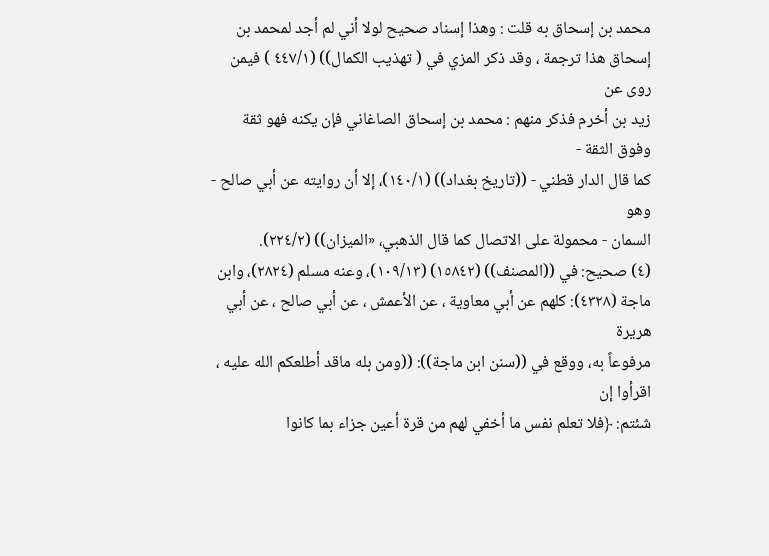محمد بن إسحاق به قلت : وهذا إسناد صحيح لولا أني لم أجد لمحمد بن
إسحاق هذا ترجمة ، وقد ذکر المزي في ( تهذيب الكمال)) (٤٤٧/١ ) فیمن روى عن
زيد بن أخرم فذكر منهم : محمد بن إسحاق الصاغاني فإن يكنه فهو ثقة وفوق الثقة -
كما قال الدار قطني - ((تاريخ بغداد)) (١٤٠/١)، إلا أن روايته عن أبي صالح - وهو
السمان - محمولة على الاتصال كما قال الذهبي، «الميزان)) (٢٢٤/٢).
(٤) صحيح: في ((المصنف)) (١٥٨٤٢) (١٠٩/١٣)، وعنه مسلم (٢٨٢٤)، وابن
ماجة (٤٣٢٨): كلهم عن أبي معاوية ، عن الأعمش ، عن أبي صالح ، عن أبي هريرة
مرفوعاً به، ووقع في ((سنن ابن ماجة)): ((ومن بله ماقد أطلعكم الله عليه ، اقرأوا إن
شئتم: ﴿فلا تعلم نفس ما أخفي لهم من قرة أعين جزاء بما كانوا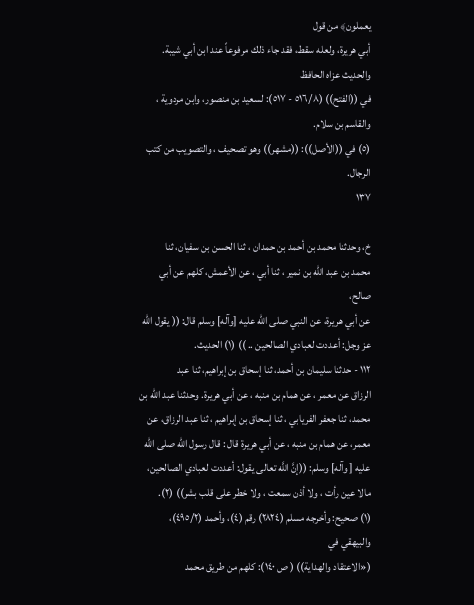يعملون﴾ من قول
أبي هريرة، ولعله سقط، فقد جاء ذلك مرفوعاً عند ابن أبي شيبة. والحديث عزاه الحافظ
في ((الفتح)) (٥١٦/٨ - ٥١٧): لسعيد بن منصور، وابن مردوية ، والقاسم بن سلام.
(٥) في ((الأصل)): ((مشهر)) وهو تصحيف ، والتصويب من كتب الرجال.
١٣٧

خ، وحدثنا محمد بن أحمد بن حمدان ، ثنا الحسن بن سفيان، ثنا
محمد بن عبد الله بن نمير ، ثنا أبي ، عن الأعمش، كلهم عن أبي صالح،
عن أبي هريرة، عن النبي صلى الله عليه [وآله] وسلم قال: (( يقول الله
عز وجل: أعددت لعبادي الصالحين .. )) (١) الحديث.
١١٢ - حدثنا سليمان بن أحمد، ثنا إسحاق بن إبراهيم، ثنا عبد
الرزاق عن معمر ، عن همام بن منبه ، عن أبي هريرة. وحدثنا عبد الله بن
محمد، ثنا جعفر الفريابي ، ثنا إسحاق بن إبراهيم ، ثنا عبد الرزاق، عن
معمر، عن همام بن منبه ، عن أبي هريرة قال : قال رسول الله صلى الله
عليه [ وآله] وسلم: ((إنَّ اللَّه تعالى يقول: أعددت لعبادي الصالحين،
مالا عين رأت ، ولا أذن سمعت ، ولا خطر على قلب بشر)) (٢).
(١) صحيح: وأخرجه مسلم (٢٨٢٤) رقم (٤)، وأحمد (٤٩٥/٢)، والبيهقي في
(«الاعتقاد والهداية)) ( ص ١٤٠): كلهم من طريق محمد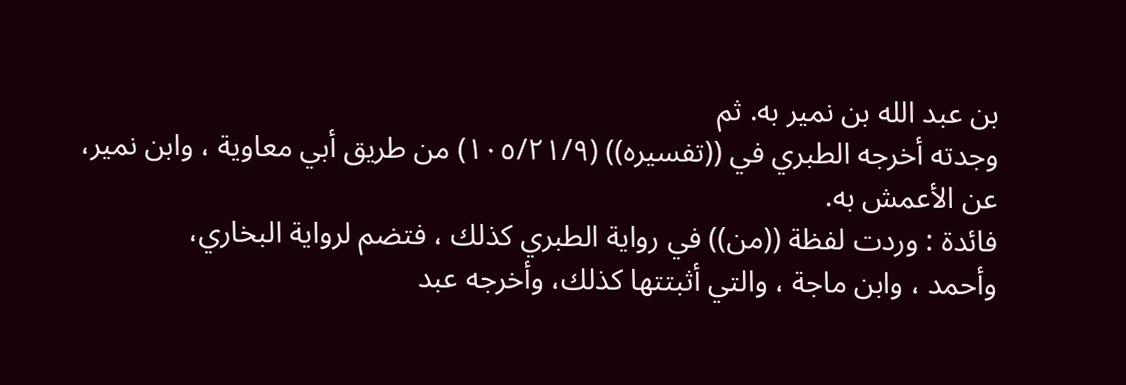بن عبد الله بن نمير به. ثم
وجدته أخرجه الطبري في ((تفسيره)) (١٠٥/٢١/٩) من طريق أبي معاوية ، وابن نمير،
عن الأعمش به.
فائدة : وردت لفظة ((من)) في رواية الطبري كذلك ، فتضم لرواية البخاري،
وأحمد ، وابن ماجة ، والتي أثبتتها كذلك، وأخرجه عبد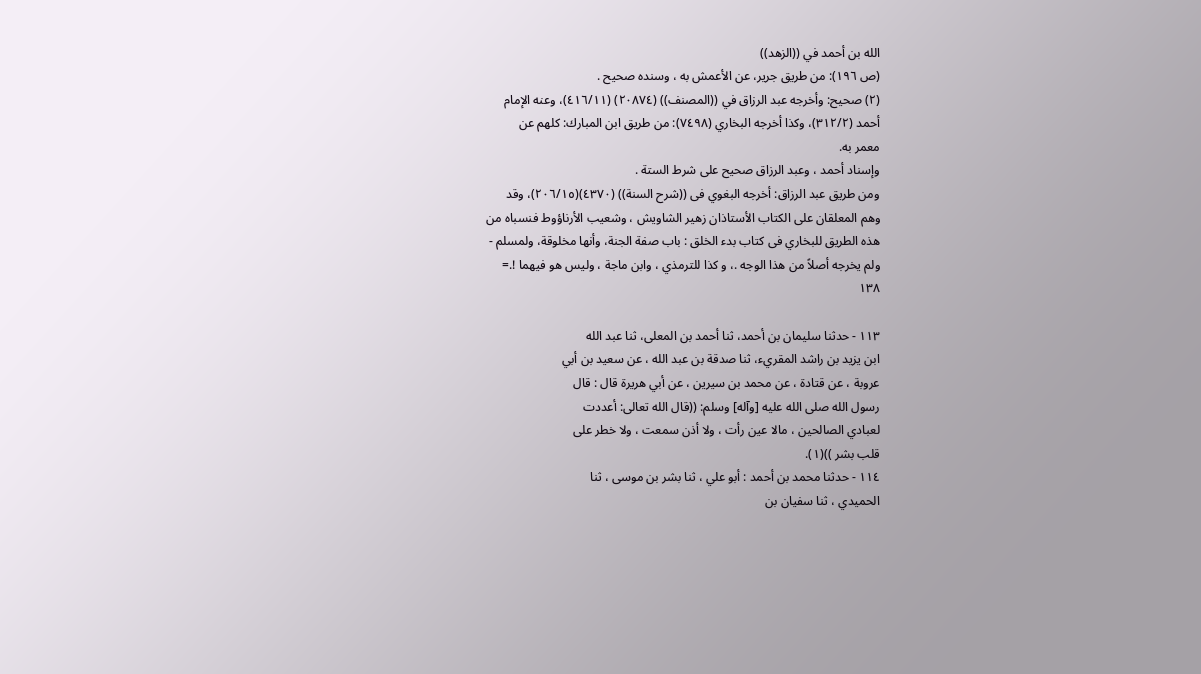الله بن أحمد في ((الزهد))
(ص ١٩٦): من طريق جرير، عن الأعمش به ، وسنده صحيح .
(٢) صحيح: وأخرجه عبد الرزاق في ((المصنف)) (٢٠٨٧٤) (٤١٦/١١)، وعنه الإمام
أحمد (٣١٢/٢)، وكذا أخرجه البخاري (٧٤٩٨): من طريق ابن المبارك: كلهم عن
معمر به.
وإسناد أحمد ، وعبد الرزاق صحيح على شرط الستة .
ومن طريق عبد الرزاق: أخرجه البغوي فى ((شرح السنة)) (٤٣٧٠)(٢٠٦/١٥)، وقد
وهم المعلقان على الكتاب الأستاذان زهير الشاويش ، وشعيب الأرناؤوط فنسباه من
هذه الطريق للبخاري فى كتاب بدء الخلق : باب صفة الجنة، وأنها مخلوقة، ولمسلم -
ولم يخرجه أصلاً من هذا الوجه .، و کذا للترمذي ، وابن ماجة ، وليس هو فيهما !.=
١٣٨

١١٣ - حدثنا سليمان بن أحمد، ثنا أحمد بن المعلى، ثنا عبد الله
ابن يزيد بن راشد المقريء، ثنا صدقة بن عبد الله ، عن سعيد بن أبي
عروبة ، عن قتادة ، عن محمد بن سيرين ، عن أبي هريرة قال : قال
رسول الله صلى الله عليه [وآله] وسلم: ((قال الله تعالى: أعددت
لعبادي الصالحين ، مالا عين رأت ، ولا أذن سمعت ، ولا خطر على
قلب بشر ))(١).
١١٤ - حدثنا محمد بن أحمد : أبو علي ، ثنا بشر بن موسى ، ثنا
الحميدي ، ثنا سفيان بن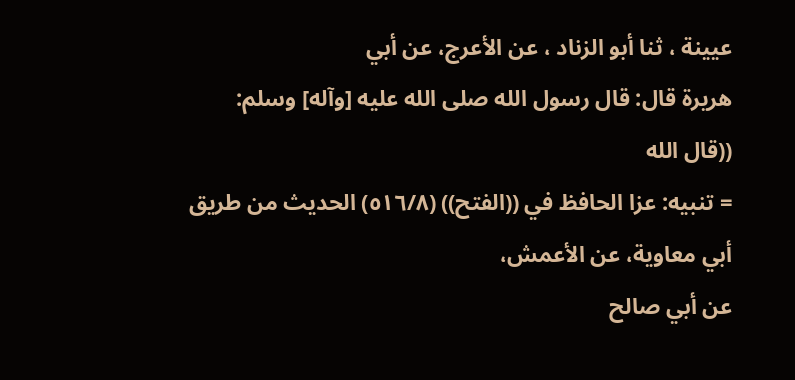عيينة ، ثنا أبو الزناد ، عن الأعرج، عن أبي
هريرة قال: قال رسول الله صلى الله عليه [وآله] وسلم: ((قال الله
= تنبيه: عزا الحافظ في ((الفتح)) (٥١٦/٨) الحديث من طريق أبي معاوية، عن الأعمش،
عن أبي صالح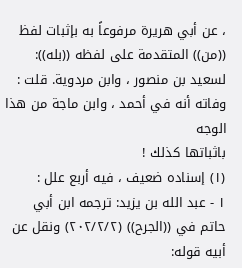، عن أبي هريرة مرفوعاً به بإثبات لفظ ((من)) المتقدمة على لفظه ((بله)):
لسعيد بن منصور ، وابن مردوية. قلت : وفاته أنه في أحمد ، وابن ماجة من هذا الوجه
باثباتها كذلك !
(١) إسناده ضعيف ، فيه أربع علل :
١ - عبد الله بن يزيد: ترجمه ابن أبي حاتم في ((الجرح)) (٢٠٢/٢/٢) ونقل عن
أبيه قوله: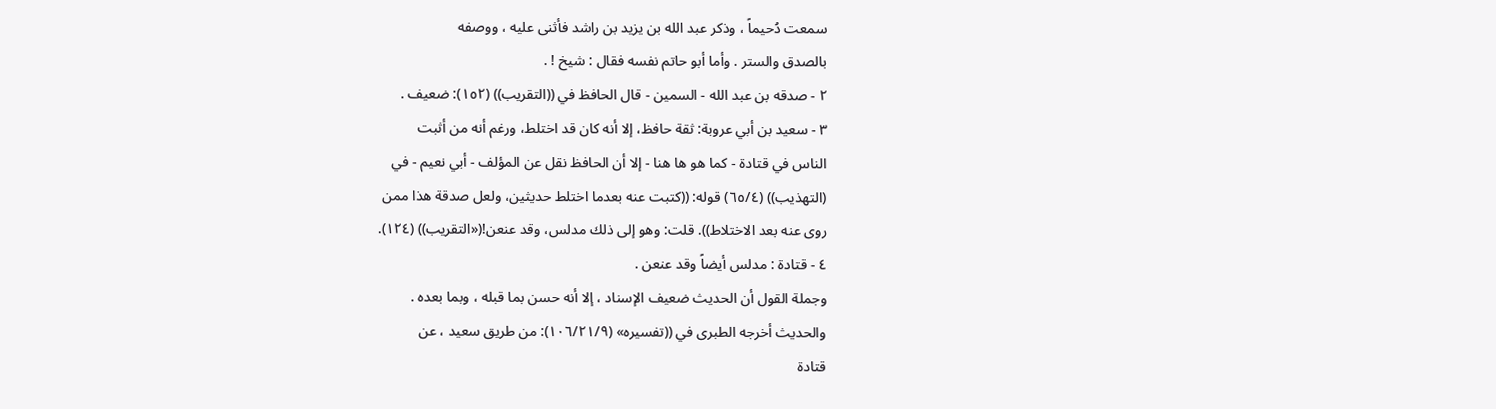سمعت دُحيماً ، وذكر عبد الله بن يزيد بن راشد فأثنى عليه ، ووصفه
بالصدق والستر . وأما أبو حاتم نفسه فقال : شيخ ! .
٢ - صدقه بن عبد الله - السمين - قال الحافظ في ((التقريب)) (١٥٢): ضعيف .
٣ - سعيد بن أبي عروبة: ثقة حافظ، إلا أنه كان قد اختلط، ورغم أنه من أثبت
الناس في قتادة - كما هو ها هنا - إلا أن الحافظ نقل عن المؤلف - أبي نعيم - في
(التهذيب)) (٦٥/٤) قوله: ((كتبت عنه بعدما اختلط حديثين، ولعل صدقة هذا ممن
روى عنه بعد الاختلاط)). قلت: وهو إلى ذلك مدلس، وقد عنعن!(«التقريب)) (١٢٤).
٤ - قتادة : مدلس أيضاً وقد عنعن .
وجملة القول أن الحديث ضعيف الإسناد ، إلا أنه حسن بما قبله ، وبما بعده .
والحديث أخرجه الطبرى في ((تفسيره» (١٠٦/٢١/٩): من طريق سعيد ، عن
قتادة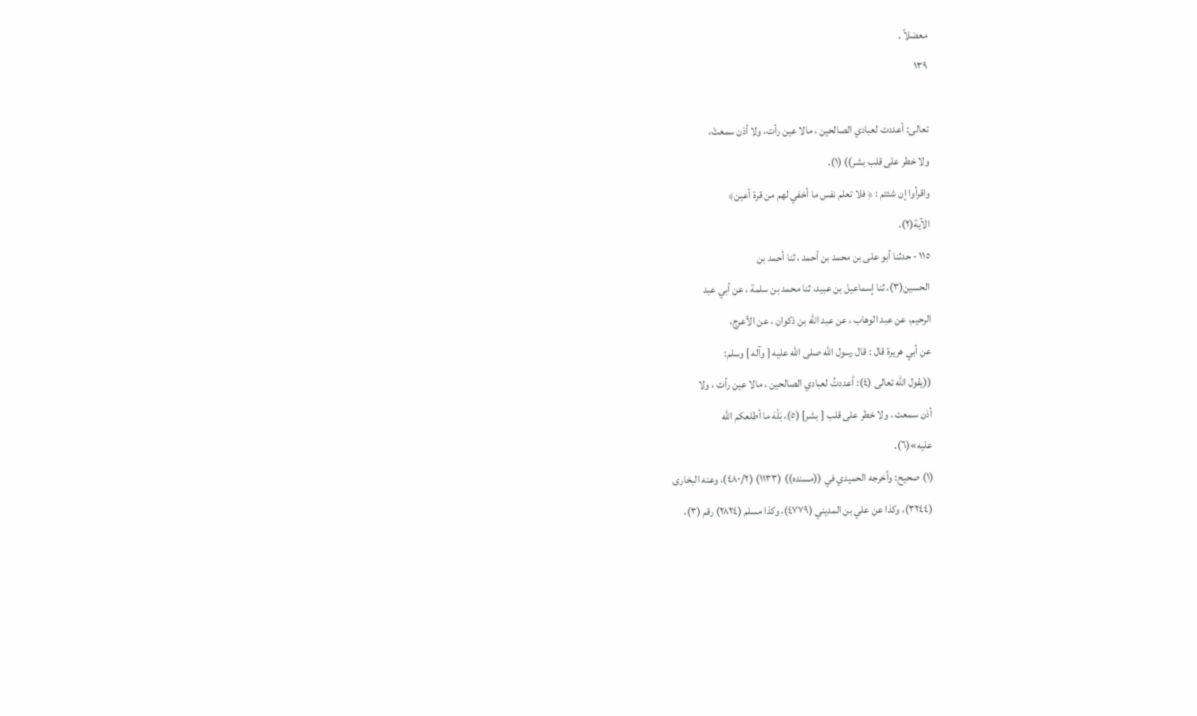معضلاً .
١٣٩

تعالى: أعددت لعبادي الصالحين ، مالا عين رأت، ولا أذن سمعتْ،
ولا خطر على قلب بشر)) (١).
واقرأوا إن شئتم : ﴿ فلا تعلم نفس ما أخفي لهم من قرة أعين﴾
الآية(٢).
١١٥ - حدثنا أبو على بن محمد بن أحمد ، ثنا أحمد بن
الحسين(٣)، ثنا إسماعيل بن عبيد، ثنا محمد بن سلمة ، عن أبي عبد
الرحيم، عن عبد الوهاب ، عن عبد الله بن ذكوان ، عن الأعرج،
عن أبي هريرة قال : قال رسول الله صلى الله عليه [ وآله ] وسلم:
((يقول الله تعالى (٤): أعددتُ لعبادي الصالحين ، مالا عين رأت ، ولا
أذن سمعت ، ولا خطر على قلب [ بشر] (٥)، بَلْهَ ما أطلعكم الله
علیه»(٦).
(١) صحيح: وأخرجه الحميدي في ((مسنده)) (١١٣٣) (٤٨٠/٢)، وعنه البخارى
(٣٢٤٤)، وكذا عن علي بن المديني (٤٧٧٩)، وكذا مسلم (٢٨٢٤) رقم (٣)،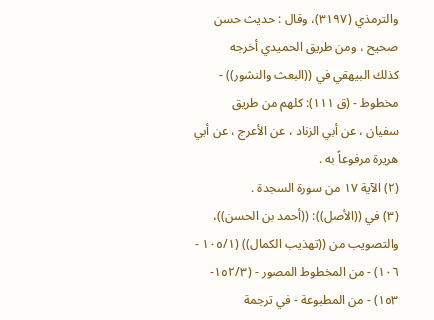والترمذي (٣١٩٧)، وقال : حديث حسن صحيح ، ومن طريق الحميدي أخرجه
كذلك البيهقي في ((البعث والنشور)) - مخطوط - (ق ١١١): كلهم من طريق
سفيان ، عن أبي الزناد ، عن الأعرج ، عن أبي هريرة مرفوعاً به .
(٢) الآية ١٧ من سورة السجدة .
(٣) في ((الأصل)): ((أحمد بن الحسن))، والتصويب من ((تهذيب الكمال)) (١٠٥/١ -
١٠٦) - من المخطوط المصور - (١٥٢/٣- ١٥٣) - من المطبوعة - في ترجمة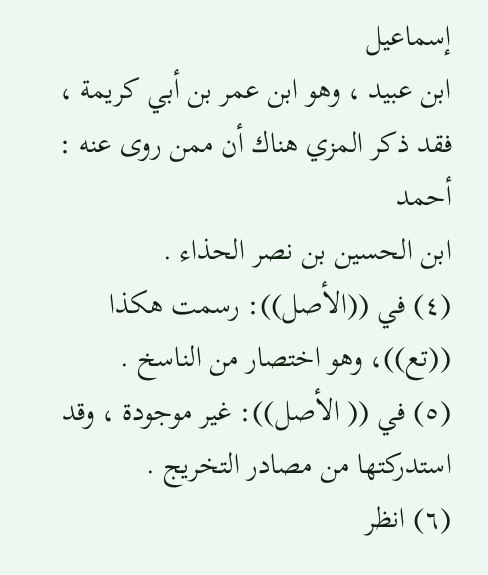إسماعيل
ابن عبيد ، وهو ابن عمر بن أبي كريمة ، فقد ذكر المزي هناك أن ممن روى عنه : أحمد
ابن الحسين بن نصر الحذاء .
(٤) في ((الأصل)): رسمت هكذا ((تع))، وهو اختصار من الناسخ .
(٥) في (( الأصل)): غير موجودة ، وقد استدركتها من مصادر التخريج .
(٦) انظر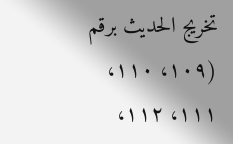تخريج الحديث برقم (١٠٩، ١١٠، ١١١، ١١٢،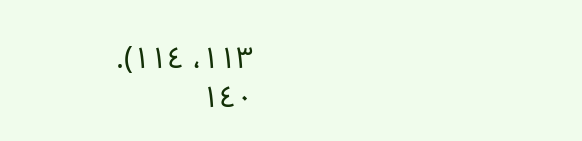١١٣، ١١٤).
١٤٠